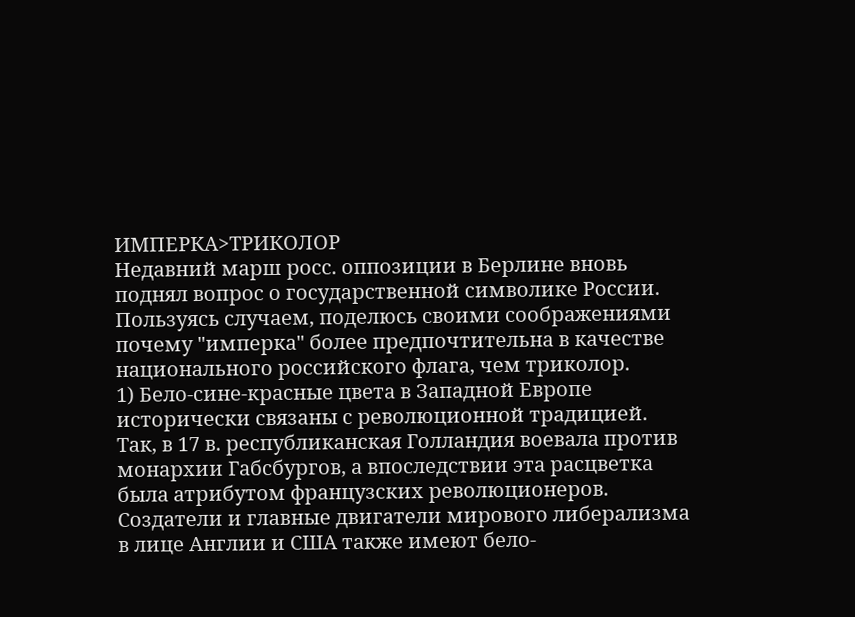ИМПЕРКА>ТРИКОЛОР
Недавний марш росс. оппозиции в Берлине вновь поднял вопрос о государственной символике России. Пользуясь случаем, поделюсь своими соображениями почему "имперка" более предпочтительна в качестве национального российского флага, чем триколор.
1) Бело-сине-красные цвета в Западной Европе исторически связаны с революционной традицией. Так, в 17 в. республиканская Голландия воевала против монархии Габсбургов, а впоследствии эта расцветка была атрибутом французских революционеров. Создатели и главные двигатели мирового либерализма в лице Англии и США также имеют бело-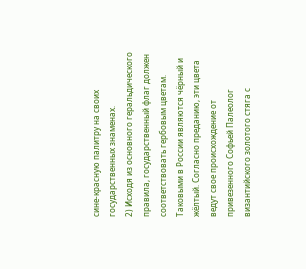сине-красную палитру на своих государственных знаменах.
2) Исходя из основного геральдического правила, государственный флаг должен соответствовать гербовым цветам. Таковыми в России являются чёрный и жёлтый. Согласно преданию, эти цвета ведут свое происхождение от привезенного Софьей Палеолог византийского золотого стяга с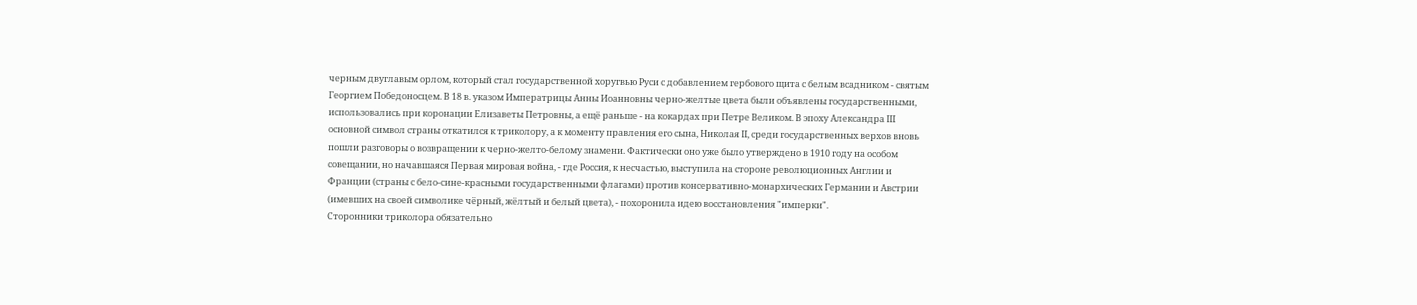черным двуглавым орлом, который стал государственной хоругвью Руси с добавлением гербового щита с белым всадником - святым Георгием Победоносцем. В 18 в. указом Императрицы Анны Иоанновны черно-желтые цвета были объявлены государственными, использовались при коронации Елизаветы Петровны, а ещё раньше - на кокардах при Петре Великом. В эпоху Александра III основной символ страны откатился к триколору, а к моменту правления его сына, Николая II, среди государственных верхов вновь пошли разговоры о возвращении к черно-желто-белому знамени. Фактически оно уже было утверждено в 1910 году на особом совещании, но начавшаяся Первая мировая война, - где Россия, к несчастью, выступила на стороне революционных Англии и Франции (страны с бело-сине-красными государственными флагами) против консервативно-монархических Германии и Австрии (имевших на своей символике чёрный, жёлтый и белый цвета), - похоронила идею восстановления "имперки".
Сторонники триколора обязательно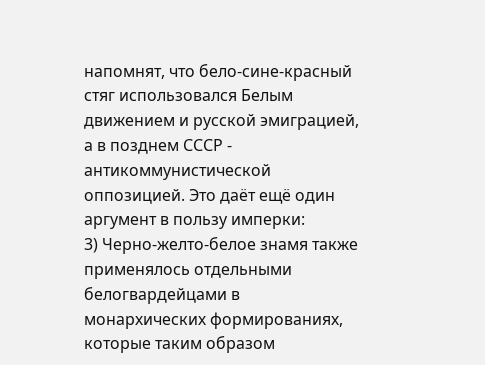напомнят, что бело-сине-красный стяг использовался Белым движением и русской эмиграцией, а в позднем СССР - антикоммунистической оппозицией. Это даёт ещё один аргумент в пользу имперки:
3) Черно-желто-белое знамя также применялось отдельными белогвардейцами в монархических формированиях, которые таким образом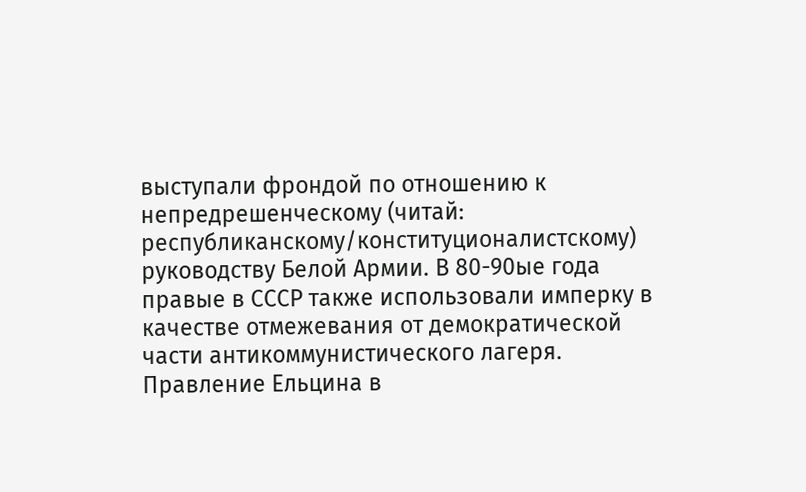выступали фрондой по отношению к непредрешенческому (читай: республиканскому/конституционалистскому) руководству Белой Армии. В 80-90ые года правые в СССР также использовали имперку в качестве отмежевания от демократической части антикоммунистического лагеря. Правление Ельцина в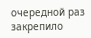очередной раз закрепило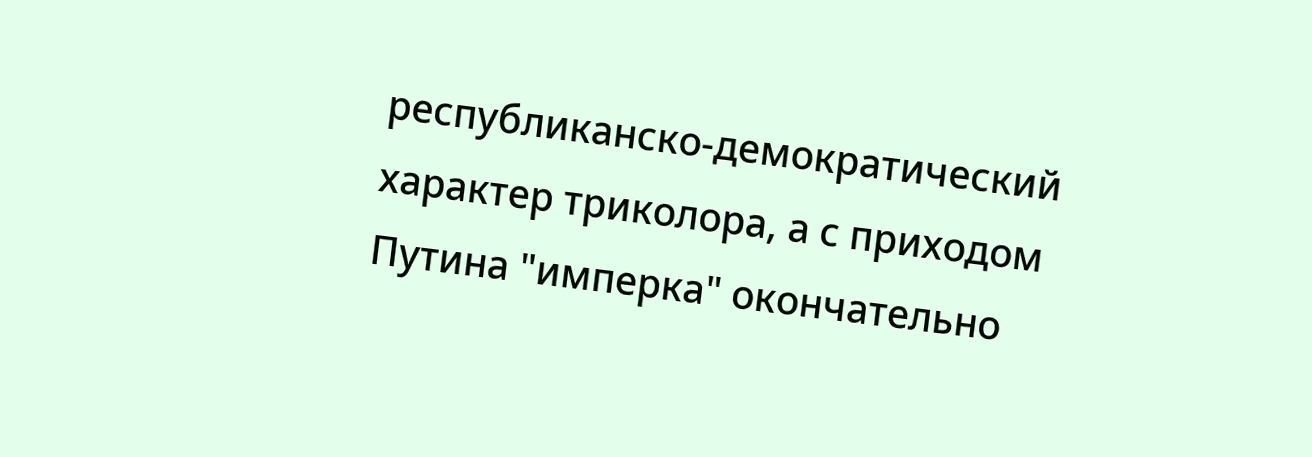республиканско-демократический характер триколора, а с приходом Путина "имперка" окончательно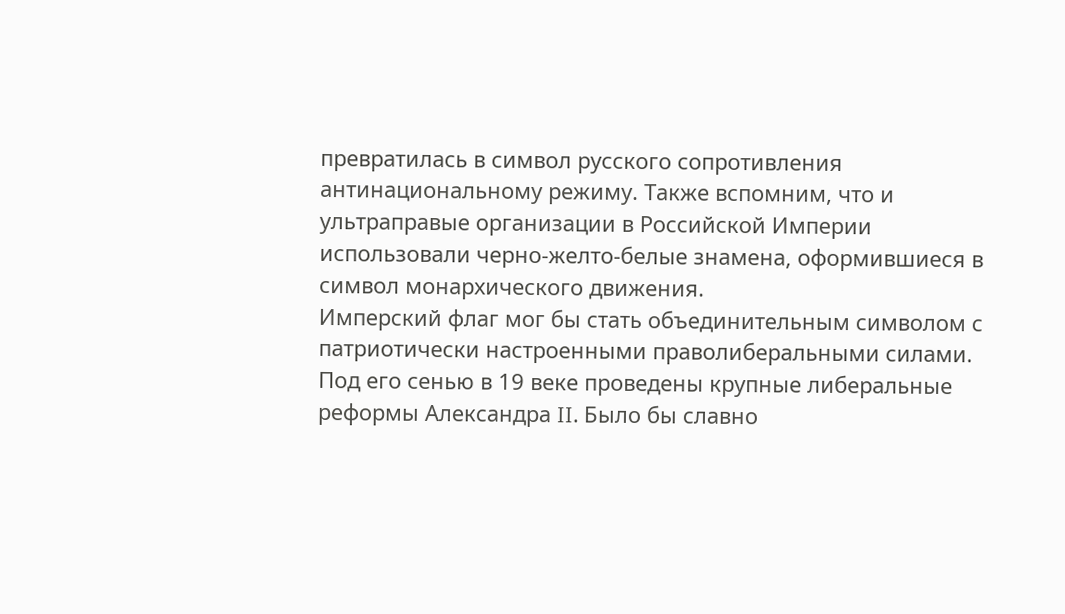превратилась в символ русского сопротивления антинациональному режиму. Также вспомним, что и ультраправые организации в Российской Империи использовали черно-желто-белые знамена, оформившиеся в символ монархического движения.
Имперский флаг мог бы стать объединительным символом с патриотически настроенными праволиберальными силами. Под его сенью в 19 веке проведены крупные либеральные реформы Александра II. Было бы славно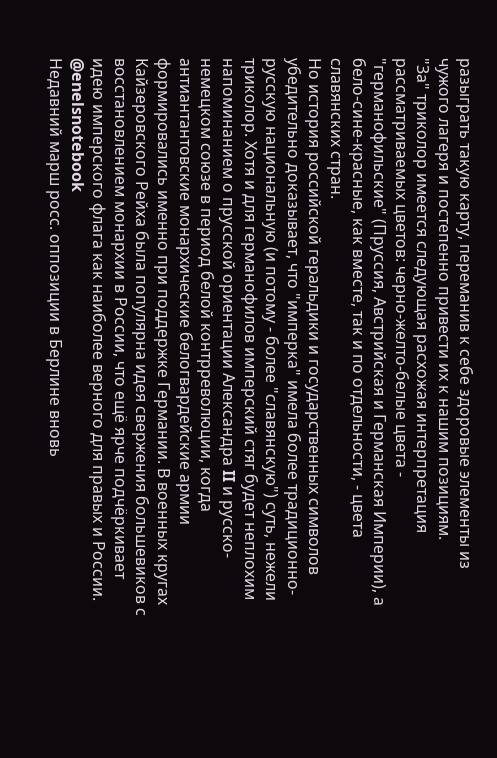разыграть такую карту, переманив к себе здоровые элементы из чужого лагеря и постепенно привести их к нашим позициям.
"За" триколор имеется следующая расхожая интерпретация рассматриваемых цветов: черно-желто-белые цвета - "германофильские" (Пруссия, Австрийская и Германская Империи), а бело-сине-красные, как вместе, так и по отдельности, - цвета славянских стран.
Но история российской геральдики и государственных символов убедительно доказывает, что "имперка" имела более традиционно-русскую национальную (и потому - более "славянскую") суть, нежели триколор. Хотя и для германофилов имперский стяг будет неплохим напоминанием о прусской ориентации Александра II и русско-немецком союзе в период белой контрреволюции, когда антиантантовские монархические белогвардейские армии формировались именно при поддержке Германии. В военных кругах Кайзеровского Рейха была популярна идея свержения большевиков с восстановлением монархии в России, что ещё ярче подчёркивает идею имперского флага как наиболее верного для правых и России.
@enelsnotebook
Недавний марш росс. оппозиции в Берлине вновь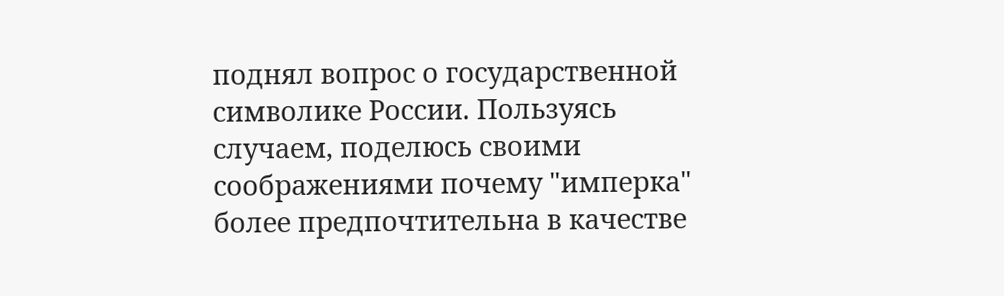поднял вопрос о государственной символике России. Пользуясь случаем, поделюсь своими соображениями почему "имперка" более предпочтительна в качестве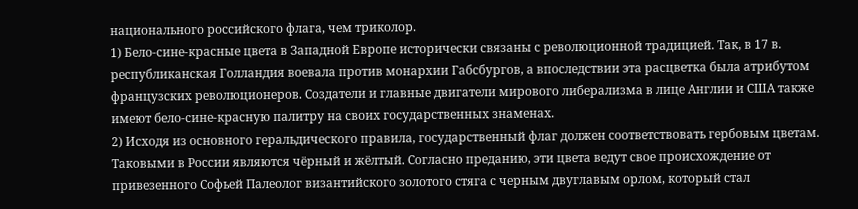национального российского флага, чем триколор.
1) Бело-сине-красные цвета в Западной Европе исторически связаны с революционной традицией. Так, в 17 в. республиканская Голландия воевала против монархии Габсбургов, а впоследствии эта расцветка была атрибутом французских революционеров. Создатели и главные двигатели мирового либерализма в лице Англии и США также имеют бело-сине-красную палитру на своих государственных знаменах.
2) Исходя из основного геральдического правила, государственный флаг должен соответствовать гербовым цветам. Таковыми в России являются чёрный и жёлтый. Согласно преданию, эти цвета ведут свое происхождение от привезенного Софьей Палеолог византийского золотого стяга с черным двуглавым орлом, который стал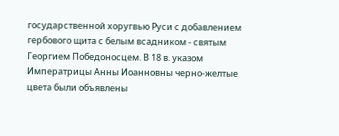государственной хоругвью Руси с добавлением гербового щита с белым всадником - святым Георгием Победоносцем. В 18 в. указом Императрицы Анны Иоанновны черно-желтые цвета были объявлены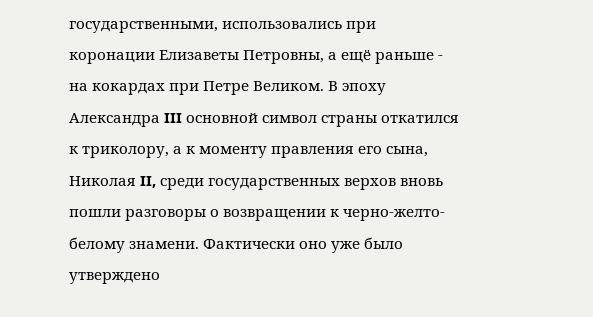государственными, использовались при коронации Елизаветы Петровны, а ещё раньше - на кокардах при Петре Великом. В эпоху Александра III основной символ страны откатился к триколору, а к моменту правления его сына, Николая II, среди государственных верхов вновь пошли разговоры о возвращении к черно-желто-белому знамени. Фактически оно уже было утверждено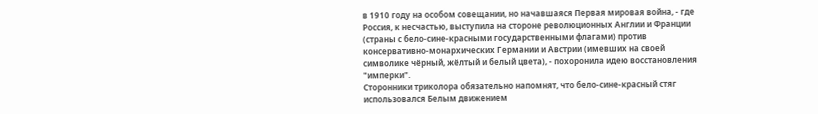в 1910 году на особом совещании, но начавшаяся Первая мировая война, - где Россия, к несчастью, выступила на стороне революционных Англии и Франции (страны с бело-сине-красными государственными флагами) против консервативно-монархических Германии и Австрии (имевших на своей символике чёрный, жёлтый и белый цвета), - похоронила идею восстановления "имперки".
Сторонники триколора обязательно напомнят, что бело-сине-красный стяг использовался Белым движением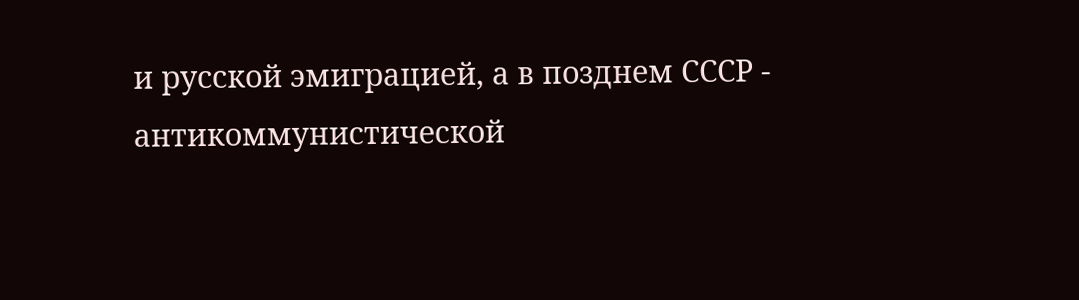и русской эмиграцией, а в позднем СССР - антикоммунистической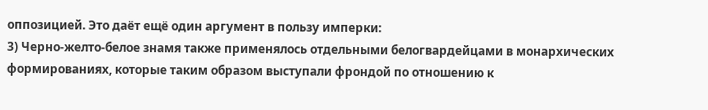оппозицией. Это даёт ещё один аргумент в пользу имперки:
3) Черно-желто-белое знамя также применялось отдельными белогвардейцами в монархических формированиях, которые таким образом выступали фрондой по отношению к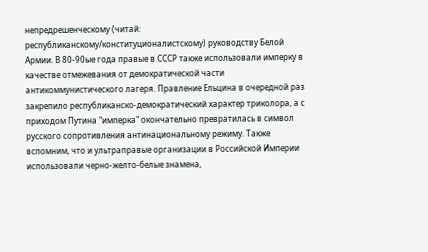непредрешенческому (читай: республиканскому/конституционалистскому) руководству Белой Армии. В 80-90ые года правые в СССР также использовали имперку в качестве отмежевания от демократической части антикоммунистического лагеря. Правление Ельцина в очередной раз закрепило республиканско-демократический характер триколора, а с приходом Путина "имперка" окончательно превратилась в символ русского сопротивления антинациональному режиму. Также вспомним, что и ультраправые организации в Российской Империи использовали черно-желто-белые знамена,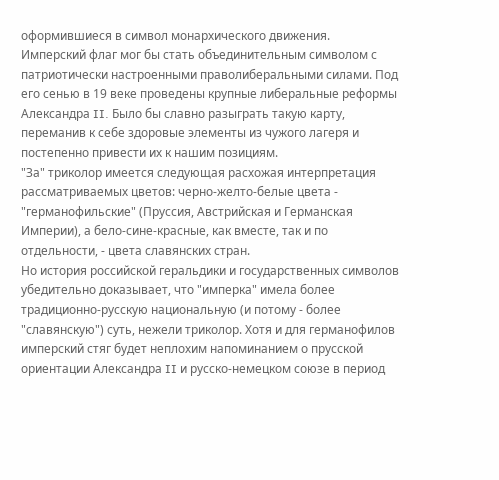оформившиеся в символ монархического движения.
Имперский флаг мог бы стать объединительным символом с патриотически настроенными праволиберальными силами. Под его сенью в 19 веке проведены крупные либеральные реформы Александра II. Было бы славно разыграть такую карту, переманив к себе здоровые элементы из чужого лагеря и постепенно привести их к нашим позициям.
"За" триколор имеется следующая расхожая интерпретация рассматриваемых цветов: черно-желто-белые цвета - "германофильские" (Пруссия, Австрийская и Германская Империи), а бело-сине-красные, как вместе, так и по отдельности, - цвета славянских стран.
Но история российской геральдики и государственных символов убедительно доказывает, что "имперка" имела более традиционно-русскую национальную (и потому - более "славянскую") суть, нежели триколор. Хотя и для германофилов имперский стяг будет неплохим напоминанием о прусской ориентации Александра II и русско-немецком союзе в период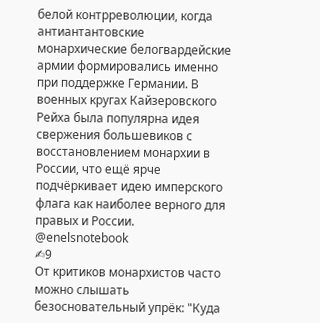белой контрреволюции, когда антиантантовские монархические белогвардейские армии формировались именно при поддержке Германии. В военных кругах Кайзеровского Рейха была популярна идея свержения большевиков с восстановлением монархии в России, что ещё ярче подчёркивает идею имперского флага как наиболее верного для правых и России.
@enelsnotebook
✍9
От критиков монархистов часто можно слышать безосновательный упрёк: "Куда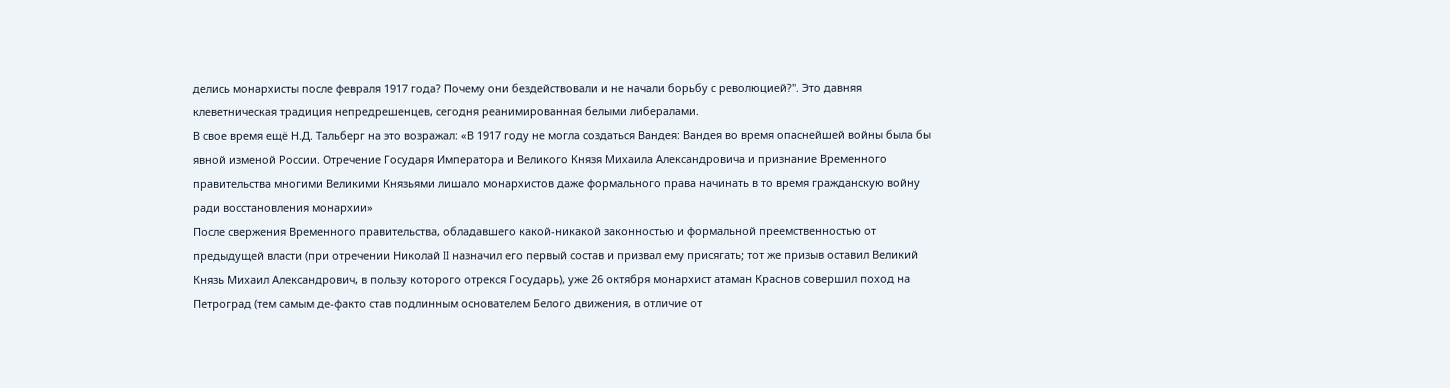делись монархисты после февраля 1917 года? Почему они бездействовали и не начали борьбу с революцией?". Это давняя клеветническая традиция непредрешенцев, сегодня реанимированная белыми либералами.
В свое время ещё Н.Д. Тальберг на это возражал: «В 1917 году не могла создаться Вандея: Вандея во время опаснейшей войны была бы явной изменой России. Отречение Государя Императора и Великого Князя Михаила Александровича и признание Временного правительства многими Великими Князьями лишало монархистов даже формального права начинать в то время гражданскую войну ради восстановления монархии»
После свержения Временного правительства, обладавшего какой-никакой законностью и формальной преемственностью от предыдущей власти (при отречении Николай II назначил его первый состав и призвал ему присягать; тот же призыв оставил Великий Князь Михаил Александрович, в пользу которого отрекся Государь), уже 26 октября монархист атаман Краснов совершил поход на Петроград (тем самым де-факто став подлинным основателем Белого движения, в отличие от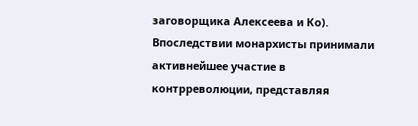заговорщика Алексеева и Ко).
Впоследствии монархисты принимали активнейшее участие в контрреволюции, представляя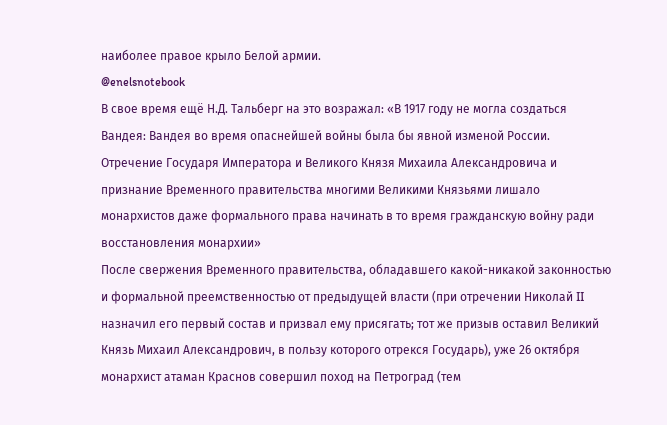наиболее правое крыло Белой армии.
@enelsnotebook
В свое время ещё Н.Д. Тальберг на это возражал: «В 1917 году не могла создаться Вандея: Вандея во время опаснейшей войны была бы явной изменой России. Отречение Государя Императора и Великого Князя Михаила Александровича и признание Временного правительства многими Великими Князьями лишало монархистов даже формального права начинать в то время гражданскую войну ради восстановления монархии»
После свержения Временного правительства, обладавшего какой-никакой законностью и формальной преемственностью от предыдущей власти (при отречении Николай II назначил его первый состав и призвал ему присягать; тот же призыв оставил Великий Князь Михаил Александрович, в пользу которого отрекся Государь), уже 26 октября монархист атаман Краснов совершил поход на Петроград (тем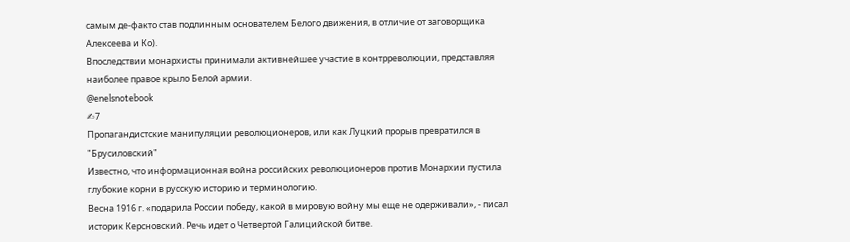самым де-факто став подлинным основателем Белого движения, в отличие от заговорщика Алексеева и Ко).
Впоследствии монархисты принимали активнейшее участие в контрреволюции, представляя наиболее правое крыло Белой армии.
@enelsnotebook
✍7
Пропагандистские манипуляции революционеров, или как Луцкий прорыв превратился в "Брусиловский"
Известно, что информационная война российских революционеров против Монархии пустила глубокие корни в русскую историю и терминологию.
Весна 1916 г. «подарила России победу, какой в мировую войну мы еще не одерживали», - писал историк Керсновский. Речь идет о Четвертой Галицийской битве.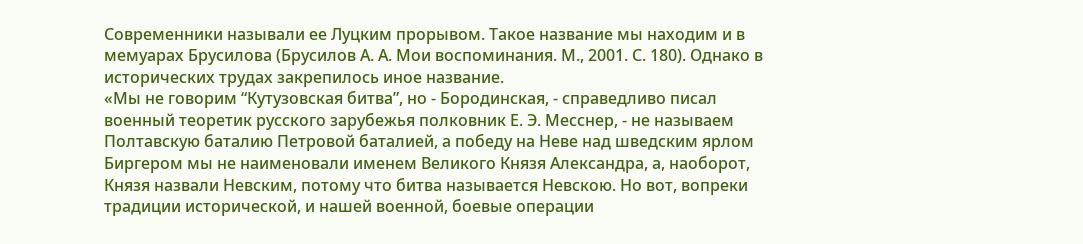Современники называли ее Луцким прорывом. Такое название мы находим и в мемуарах Брусилова (Брусилов А. А. Мои воспоминания. М., 2001. С. 180). Однако в исторических трудах закрепилось иное название.
«Мы не говорим “Кутузовская битва”, но - Бородинская, - справедливо писал военный теоретик русского зарубежья полковник Е. Э. Месснер, - не называем Полтавскую баталию Петровой баталией, а победу на Неве над шведским ярлом Биргером мы не наименовали именем Великого Князя Александра, а, наоборот, Князя назвали Невским, потому что битва называется Невскою. Но вот, вопреки традиции исторической, и нашей военной, боевые операции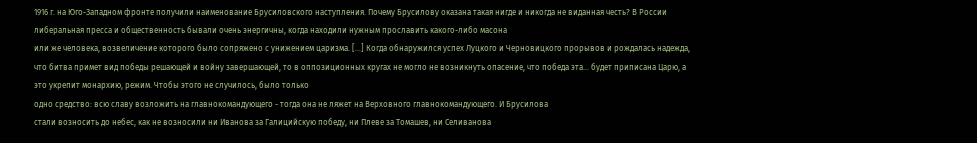1916 г. на Юго-Западном фронте получили наименование Брусиловского наступления. Почему Брусилову оказана такая нигде и никогда не виданная честь? В России либеральная пресса и общественность бывали очень энергичны, когда находили нужным прославить какого-либо масона
или же человека, возвеличение которого было сопряжено с унижением царизма. [...] Когда обнаружился успех Луцкого и Черновицкого прорывов и рождалась надежда, что битва примет вид победы решающей и войну завершающей, то в оппозиционных кругах не могло не возникнуть опасение, что победа эта... будет приписана Царю, а это укрепит монархию, режим. Чтобы этого не случилось, было только
одно средство: всю славу возложить на главнокомандующего - тогда она не ляжет на Верховного главнокомандующего. И Брусилова
стали возносить до небес, как не возносили ни Иванова за Галицийскую победу, ни Плеве за Томашев, ни Селиванова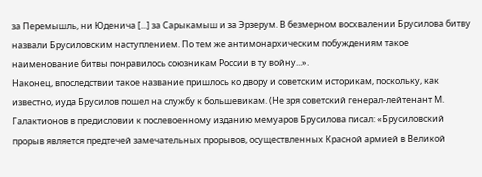за Перемышль, ни Юденича [...] за Сарыкамыш и за Эрзерум. В безмерном восхвалении Брусилова битву назвали Брусиловским наступлением. По тем же антимонархическим побуждениям такое наименование битвы понравилось союзникам России в ту войну...».
Наконец, впоследствии такое название пришлось ко двору и советским историкам, поскольку, как известно, иуда Брусилов пошел на службу к большевикам. (Не зря советский генерал-лейтенант М. Галактионов в предисловии к послевоенному изданию мемуаров Брусилова писал: «Брусиловский прорыв является предтечей замечательных прорывов, осуществленных Красной армией в Великой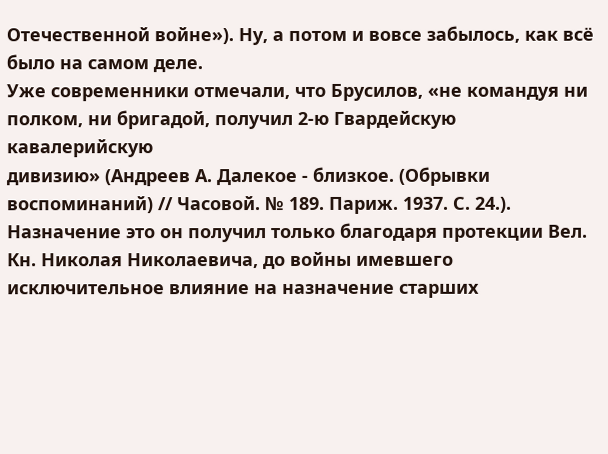Отечественной войне»). Ну, а потом и вовсе забылось, как всё было на самом деле.
Уже современники отмечали, что Брусилов, «не командуя ни
полком, ни бригадой, получил 2-ю Гвардейскую кавалерийскую
дивизию» (Андреев А. Далекое - близкое. (Обрывки воспоминаний) // Часовой. № 189. Париж. 1937. С. 24.). Назначение это он получил только благодаря протекции Вел. Кн. Николая Николаевича, до войны имевшего исключительное влияние на назначение старших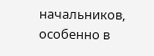начальников, особенно в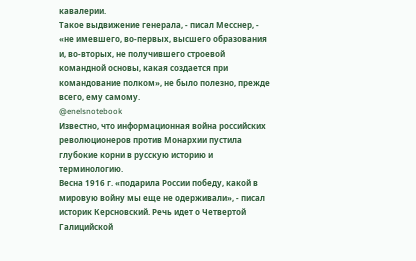кавалерии.
Такое выдвижение генерала, - писал Месснер, - «не имевшего, во-первых, высшего образования и, во-вторых, не получившего строевой командной основы, какая создается при командование полком», не было полезно, прежде всего, ему самому.
@enelsnotebook
Известно, что информационная война российских революционеров против Монархии пустила глубокие корни в русскую историю и терминологию.
Весна 1916 г. «подарила России победу, какой в мировую войну мы еще не одерживали», - писал историк Керсновский. Речь идет о Четвертой Галицийской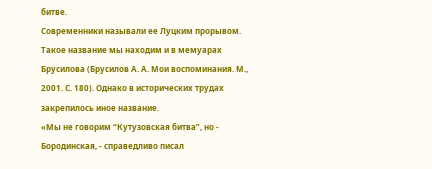битве.
Современники называли ее Луцким прорывом. Такое название мы находим и в мемуарах Брусилова (Брусилов А. А. Мои воспоминания. М., 2001. С. 180). Однако в исторических трудах закрепилось иное название.
«Мы не говорим “Кутузовская битва”, но - Бородинская, - справедливо писал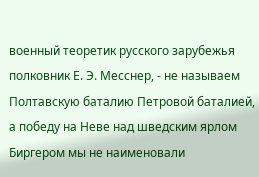военный теоретик русского зарубежья полковник Е. Э. Месснер, - не называем Полтавскую баталию Петровой баталией, а победу на Неве над шведским ярлом Биргером мы не наименовали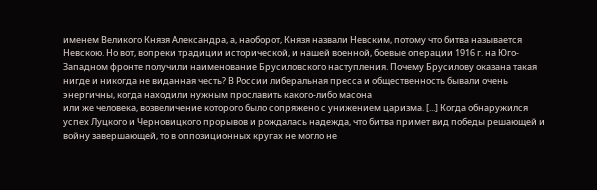именем Великого Князя Александра, а, наоборот, Князя назвали Невским, потому что битва называется Невскою. Но вот, вопреки традиции исторической, и нашей военной, боевые операции 1916 г. на Юго-Западном фронте получили наименование Брусиловского наступления. Почему Брусилову оказана такая нигде и никогда не виданная честь? В России либеральная пресса и общественность бывали очень энергичны, когда находили нужным прославить какого-либо масона
или же человека, возвеличение которого было сопряжено с унижением царизма. [...] Когда обнаружился успех Луцкого и Черновицкого прорывов и рождалась надежда, что битва примет вид победы решающей и войну завершающей, то в оппозиционных кругах не могло не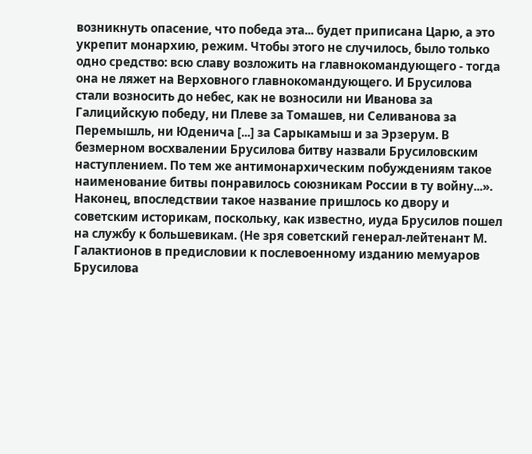возникнуть опасение, что победа эта... будет приписана Царю, а это укрепит монархию, режим. Чтобы этого не случилось, было только
одно средство: всю славу возложить на главнокомандующего - тогда она не ляжет на Верховного главнокомандующего. И Брусилова
стали возносить до небес, как не возносили ни Иванова за Галицийскую победу, ни Плеве за Томашев, ни Селиванова за Перемышль, ни Юденича [...] за Сарыкамыш и за Эрзерум. В безмерном восхвалении Брусилова битву назвали Брусиловским наступлением. По тем же антимонархическим побуждениям такое наименование битвы понравилось союзникам России в ту войну...».
Наконец, впоследствии такое название пришлось ко двору и советским историкам, поскольку, как известно, иуда Брусилов пошел на службу к большевикам. (Не зря советский генерал-лейтенант М. Галактионов в предисловии к послевоенному изданию мемуаров Брусилова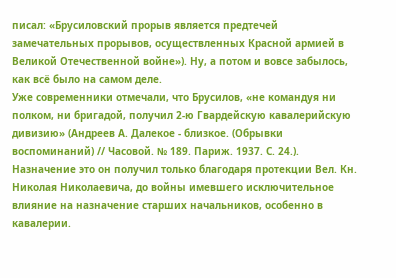писал: «Брусиловский прорыв является предтечей замечательных прорывов, осуществленных Красной армией в Великой Отечественной войне»). Ну, а потом и вовсе забылось, как всё было на самом деле.
Уже современники отмечали, что Брусилов, «не командуя ни
полком, ни бригадой, получил 2-ю Гвардейскую кавалерийскую
дивизию» (Андреев А. Далекое - близкое. (Обрывки воспоминаний) // Часовой. № 189. Париж. 1937. С. 24.). Назначение это он получил только благодаря протекции Вел. Кн. Николая Николаевича, до войны имевшего исключительное влияние на назначение старших начальников, особенно в кавалерии.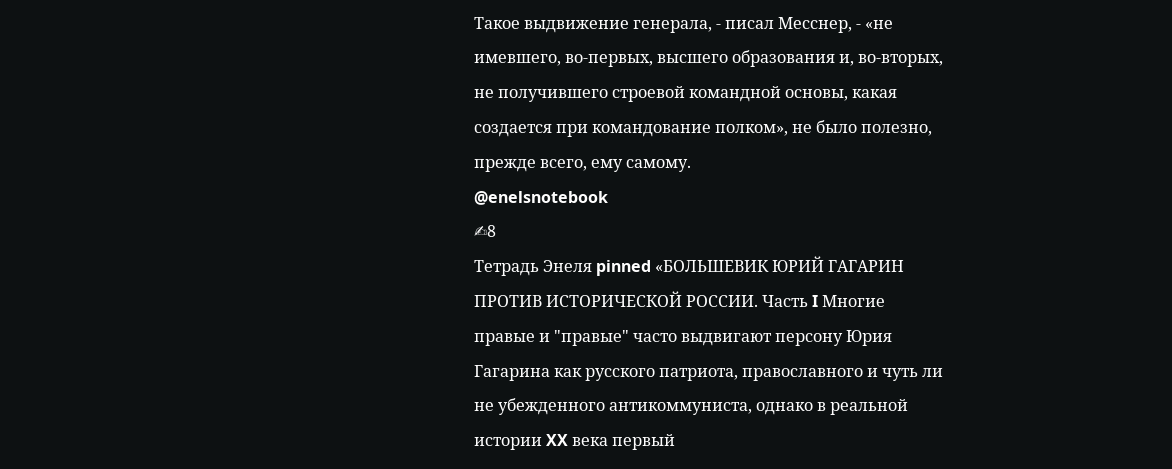Такое выдвижение генерала, - писал Месснер, - «не имевшего, во-первых, высшего образования и, во-вторых, не получившего строевой командной основы, какая создается при командование полком», не было полезно, прежде всего, ему самому.
@enelsnotebook
✍8
Тетрадь Энеля pinned «БОЛЬШЕВИК ЮРИЙ ГАГАРИН ПРОТИВ ИСТОРИЧЕСКОЙ РОССИИ. Часть I Многие правые и "правые" часто выдвигают персону Юрия Гагарина как русского патриота, православного и чуть ли не убежденного антикоммуниста, однако в реальной истории XX века первый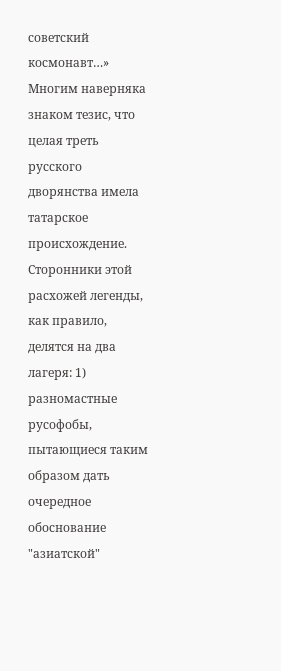советский космонавт…»
Многим наверняка знаком тезис, что целая треть русского дворянства имела татарское происхождение. Сторонники этой расхожей легенды, как правило, делятся на два лагеря: 1) разномастные русофобы, пытающиеся таким образом дать очередное обоснование "азиатской"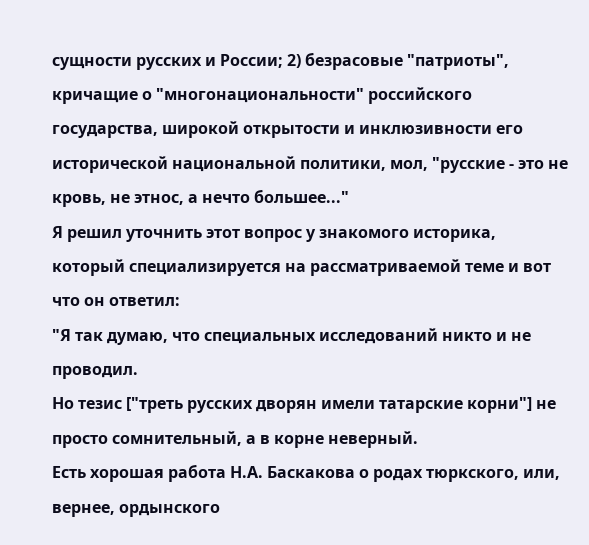сущности русских и России; 2) безрасовые "патриоты", кричащие о "многонациональности" российского государства, широкой открытости и инклюзивности его исторической национальной политики, мол, "русские - это не кровь, не этнос, а нечто большее..."
Я решил уточнить этот вопрос у знакомого историка, который специализируется на рассматриваемой теме и вот что он ответил:
"Я так думаю, что специальных исследований никто и не проводил.
Но тезис ["треть русских дворян имели татарские корни"] не просто сомнительный, а в корне неверный.
Есть хорошая работа Н.А. Баскакова о родах тюркского, или, вернее, ордынского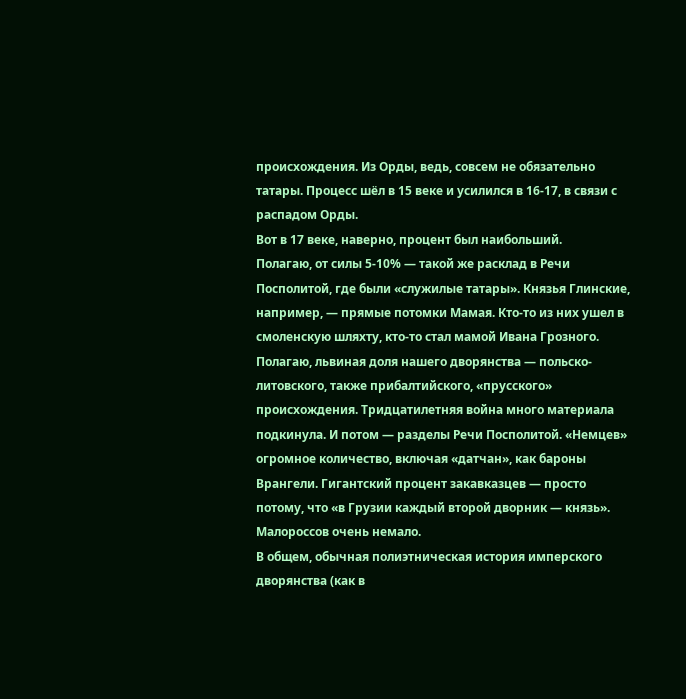происхождения. Из Орды, ведь, совсем не обязательно татары. Процесс шёл в 15 веке и усилился в 16-17, в связи с распадом Орды.
Вот в 17 веке, наверно, процент был наибольший.
Полагаю, от силы 5-10% — такой же расклад в Речи Посполитой, где были «служилые татары». Князья Глинские, например, — прямые потомки Мамая. Кто-то из них ушел в смоленскую шляхту, кто-то стал мамой Ивана Грозного.
Полагаю, львиная доля нашего дворянства — польско-литовского, также прибалтийского, «прусского» происхождения. Тридцатилетняя война много материала подкинула. И потом — разделы Речи Посполитой. «Немцев» огромное количество, включая «датчан», как бароны Врангели. Гигантский процент закавказцев — просто потому, что «в Грузии каждый второй дворник — князь». Малороссов очень немало.
В общем, обычная полиэтническая история имперского дворянства (как в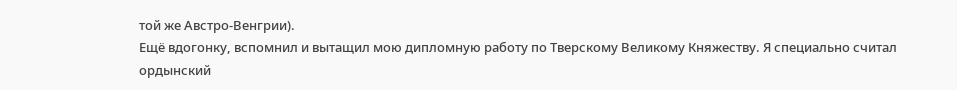той же Австро-Венгрии).
Ещё вдогонку, вспомнил и вытащил мою дипломную работу по Тверскому Великому Княжеству. Я специально считал ордынский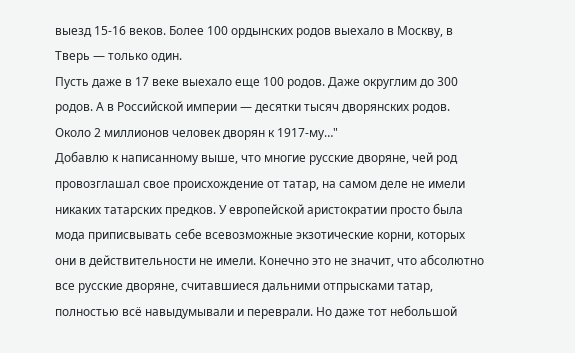выезд 15-16 веков. Более 100 ордынских родов выехало в Москву, в Тверь — только один.
Пусть даже в 17 веке выехало еще 100 родов. Даже округлим до 300 родов. А в Российской империи — десятки тысяч дворянских родов.
Около 2 миллионов человек дворян к 1917-му…"
Добавлю к написанному выше, что многие русские дворяне, чей род провозглашал свое происхождение от татар, на самом деле не имели никаких татарских предков. У европейской аристократии просто была мода приписвывать себе всевозможные экзотические корни, которых они в действительности не имели. Конечно это не значит, что абсолютно все русские дворяне, считавшиеся дальними отпрысками татар, полностью всё навыдумывали и переврали. Но даже тот небольшой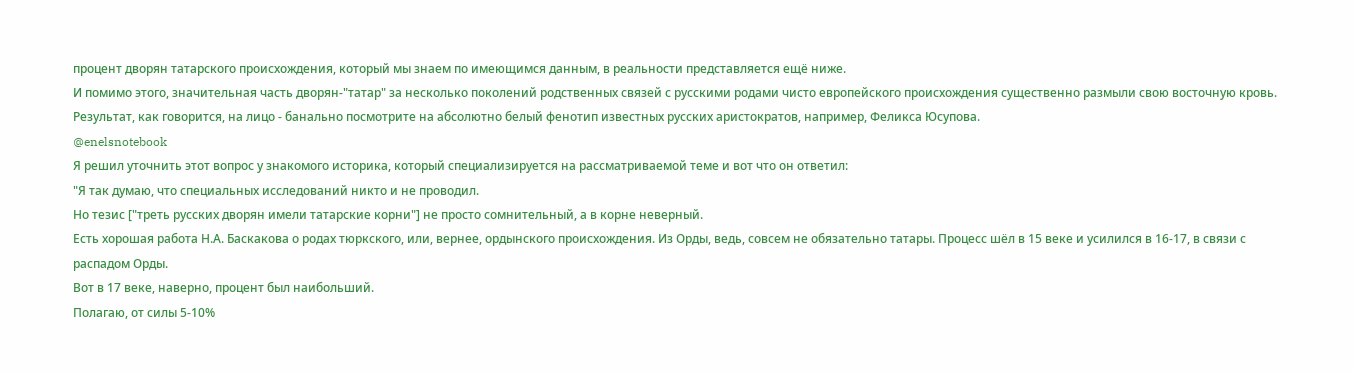процент дворян татарского происхождения, который мы знаем по имеющимся данным, в реальности представляется ещё ниже.
И помимо этого, значительная часть дворян-"татар" за несколько поколений родственных связей с русскими родами чисто европейского происхождения существенно размыли свою восточную кровь. Результат, как говорится, на лицо - банально посмотрите на абсолютно белый фенотип известных русских аристократов, например, Феликса Юсупова.
@enelsnotebook
Я решил уточнить этот вопрос у знакомого историка, который специализируется на рассматриваемой теме и вот что он ответил:
"Я так думаю, что специальных исследований никто и не проводил.
Но тезис ["треть русских дворян имели татарские корни"] не просто сомнительный, а в корне неверный.
Есть хорошая работа Н.А. Баскакова о родах тюркского, или, вернее, ордынского происхождения. Из Орды, ведь, совсем не обязательно татары. Процесс шёл в 15 веке и усилился в 16-17, в связи с распадом Орды.
Вот в 17 веке, наверно, процент был наибольший.
Полагаю, от силы 5-10%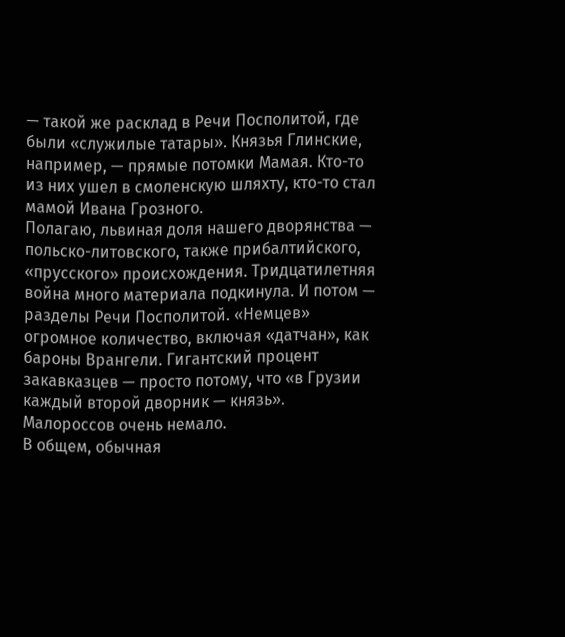— такой же расклад в Речи Посполитой, где были «служилые татары». Князья Глинские, например, — прямые потомки Мамая. Кто-то из них ушел в смоленскую шляхту, кто-то стал мамой Ивана Грозного.
Полагаю, львиная доля нашего дворянства — польско-литовского, также прибалтийского, «прусского» происхождения. Тридцатилетняя война много материала подкинула. И потом — разделы Речи Посполитой. «Немцев» огромное количество, включая «датчан», как бароны Врангели. Гигантский процент закавказцев — просто потому, что «в Грузии каждый второй дворник — князь». Малороссов очень немало.
В общем, обычная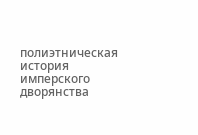полиэтническая история имперского дворянства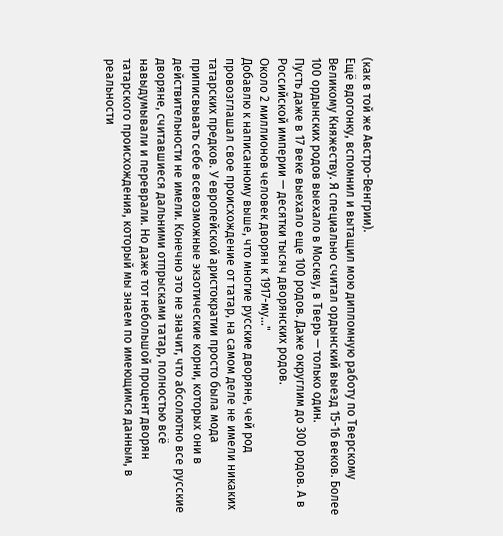(как в той же Австро-Венгрии).
Ещё вдогонку, вспомнил и вытащил мою дипломную работу по Тверскому Великому Княжеству. Я специально считал ордынский выезд 15-16 веков. Более 100 ордынских родов выехало в Москву, в Тверь — только один.
Пусть даже в 17 веке выехало еще 100 родов. Даже округлим до 300 родов. А в Российской империи — десятки тысяч дворянских родов.
Около 2 миллионов человек дворян к 1917-му…"
Добавлю к написанному выше, что многие русские дворяне, чей род провозглашал свое происхождение от татар, на самом деле не имели никаких татарских предков. У европейской аристократии просто была мода приписвывать себе всевозможные экзотические корни, которых они в действительности не имели. Конечно это не значит, что абсолютно все русские дворяне, считавшиеся дальними отпрысками татар, полностью всё навыдумывали и переврали. Но даже тот небольшой процент дворян татарского происхождения, который мы знаем по имеющимся данным, в реальности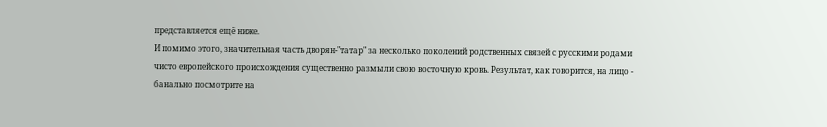представляется ещё ниже.
И помимо этого, значительная часть дворян-"татар" за несколько поколений родственных связей с русскими родами чисто европейского происхождения существенно размыли свою восточную кровь. Результат, как говорится, на лицо - банально посмотрите на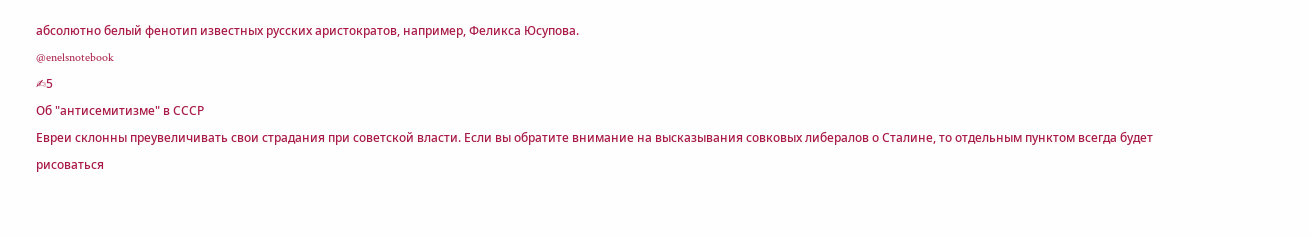абсолютно белый фенотип известных русских аристократов, например, Феликса Юсупова.
@enelsnotebook
✍5
Об "антисемитизме" в СССР
Евреи склонны преувеличивать свои страдания при советской власти. Если вы обратите внимание на высказывания совковых либералов о Сталине, то отдельным пунктом всегда будет рисоваться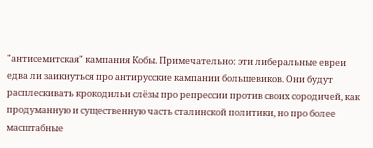"антисемитская" кампания Кобы. Примечательно: эти либеральные евреи едва ли заикнуться про антирусские кампании большевиков. Они будут расплескивать крокодильи слёзы про репрессии против своих сородичей, как продуманную и существенную часть сталинской политики, но про более масштабные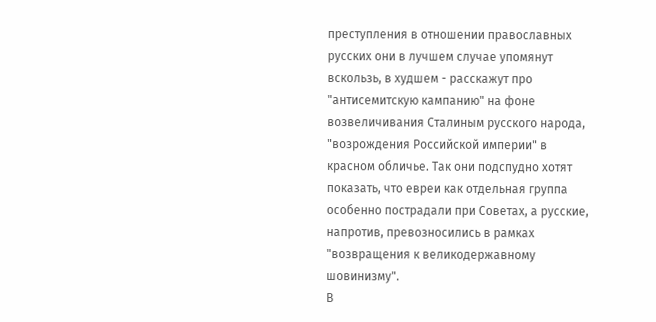преступления в отношении православных русских они в лучшем случае упомянут вскользь, в худшем - расскажут про "антисемитскую кампанию" на фоне возвеличивания Сталиным русского народа, "возрождения Российской империи" в красном обличье. Так они подспудно хотят показать, что евреи как отдельная группа особенно пострадали при Советах, а русские, напротив, превозносились в рамках "возвращения к великодержавному шовинизму".
В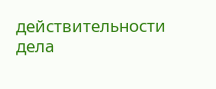действительности дела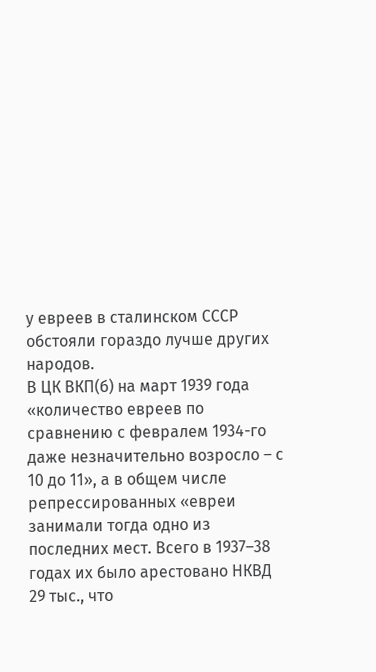у евреев в сталинском СССР обстояли гораздо лучше других народов.
В ЦК ВКП(б) на март 1939 года «количество евреев по сравнению с февралем 1934-го даже незначительно возросло – с 10 до 11», а в общем числе репрессированных «евреи занимали тогда одно из последних мест. Всего в 1937–38 годах их было арестовано НКВД 29 тыс., что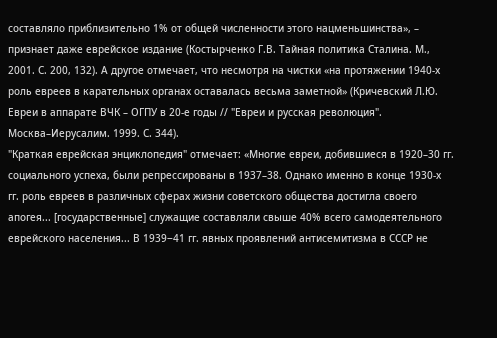составляло приблизительно 1% от общей численности этого нацменьшинства», – признает даже еврейское издание (Костырченко Г.В. Тайная политика Сталина. М., 2001. С. 200, 132). А другое отмечает, что несмотря на чистки «на протяжении 1940-х роль евреев в карательных органах оставалась весьма заметной» (Кричевский Л.Ю. Евреи в аппарате ВЧК – ОГПУ в 20-е годы // "Евреи и русская революция". Москва–Иерусалим. 1999. С. 344).
"Краткая еврейская энциклопедия" отмечает: «Многие евреи, добившиеся в 1920–30 гг. социального успеха, были репрессированы в 1937–38. Однако именно в конце 1930-х гг. роль евреев в различных сферах жизни советского общества достигла своего апогея... [государственные] служащие составляли свыше 40% всего самодеятельного еврейского населения... В 1939‒41 гг. явных проявлений антисемитизма в СССР не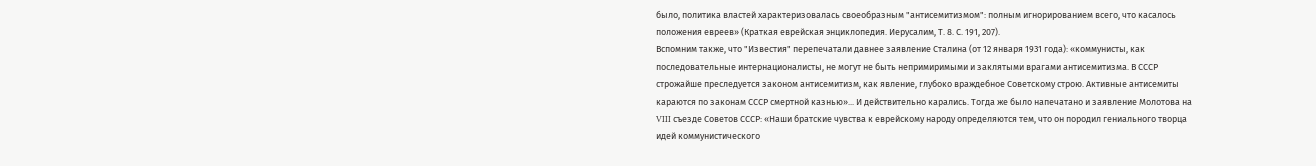было, политика властей характеризовалась своеобразным "антисемитизмом": полным игнорированием всего, что касалось положения евреев» (Краткая еврейская энциклопедия. Иерусалим, Т. 8. С. 191, 207).
Вспомним также, что "Известия" перепечатали давнее заявление Сталина (от 12 января 1931 года): «коммунисты, как последовательные интернационалисты, не могут не быть непримиримыми и заклятыми врагами антисемитизма. В СССР строжайше преследуется законом антисемитизм, как явление, глубоко враждебное Советскому строю. Активные антисемиты караются по законам СССР смертной казнью»... И действительно карались. Тогда же было напечатано и заявление Молотова на VIII съезде Советов СССР: «Наши братские чувства к еврейскому народу определяются тем, что он породил гениального творца идей коммунистического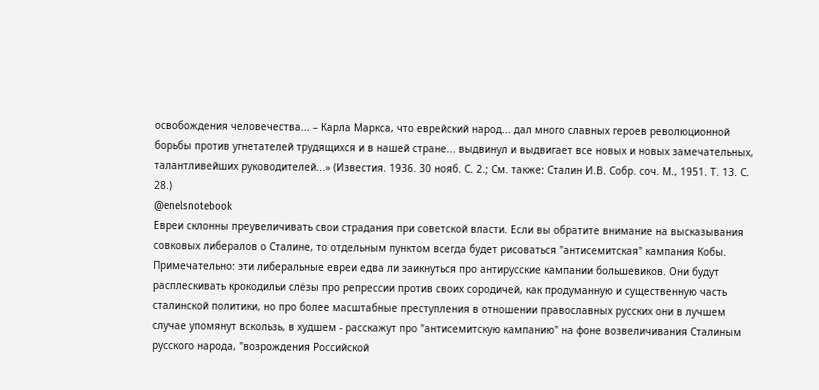освобождения человечества... – Карла Маркса, что еврейский народ... дал много славных героев революционной борьбы против угнетателей трудящихся и в нашей стране... выдвинул и выдвигает все новых и новых замечательных, талантливейших руководителей...» (Известия. 1936. 30 нояб. С. 2.; См. также: Сталин И.В. Собр. соч. М., 1951. Т. 13. С. 28.)
@enelsnotebook
Евреи склонны преувеличивать свои страдания при советской власти. Если вы обратите внимание на высказывания совковых либералов о Сталине, то отдельным пунктом всегда будет рисоваться "антисемитская" кампания Кобы. Примечательно: эти либеральные евреи едва ли заикнуться про антирусские кампании большевиков. Они будут расплескивать крокодильи слёзы про репрессии против своих сородичей, как продуманную и существенную часть сталинской политики, но про более масштабные преступления в отношении православных русских они в лучшем случае упомянут вскользь, в худшем - расскажут про "антисемитскую кампанию" на фоне возвеличивания Сталиным русского народа, "возрождения Российской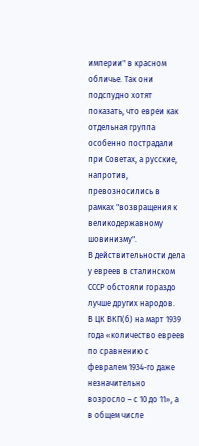империи" в красном обличье. Так они подспудно хотят показать, что евреи как отдельная группа особенно пострадали при Советах, а русские, напротив, превозносились в рамках "возвращения к великодержавному шовинизму".
В действительности дела у евреев в сталинском СССР обстояли гораздо лучше других народов.
В ЦК ВКП(б) на март 1939 года «количество евреев по сравнению с февралем 1934-го даже незначительно возросло – с 10 до 11», а в общем числе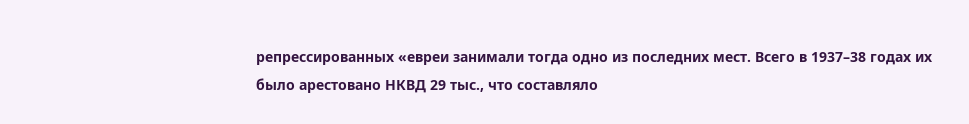репрессированных «евреи занимали тогда одно из последних мест. Всего в 1937–38 годах их было арестовано НКВД 29 тыс., что составляло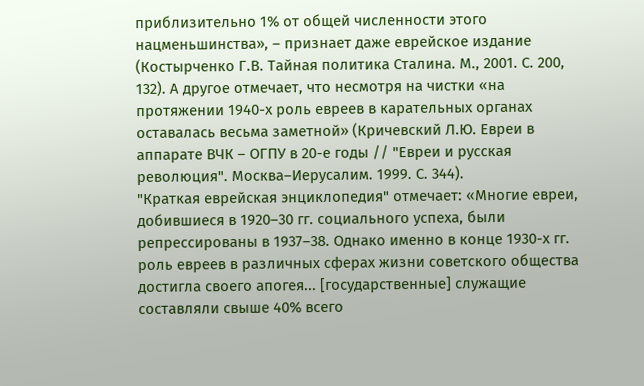приблизительно 1% от общей численности этого нацменьшинства», – признает даже еврейское издание (Костырченко Г.В. Тайная политика Сталина. М., 2001. С. 200, 132). А другое отмечает, что несмотря на чистки «на протяжении 1940-х роль евреев в карательных органах оставалась весьма заметной» (Кричевский Л.Ю. Евреи в аппарате ВЧК – ОГПУ в 20-е годы // "Евреи и русская революция". Москва–Иерусалим. 1999. С. 344).
"Краткая еврейская энциклопедия" отмечает: «Многие евреи, добившиеся в 1920–30 гг. социального успеха, были репрессированы в 1937–38. Однако именно в конце 1930-х гг. роль евреев в различных сферах жизни советского общества достигла своего апогея... [государственные] служащие составляли свыше 40% всего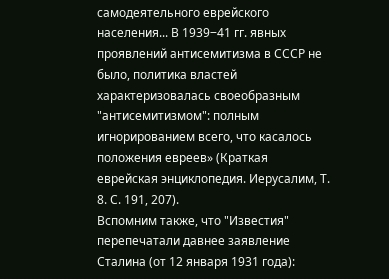самодеятельного еврейского населения... В 1939‒41 гг. явных проявлений антисемитизма в СССР не было, политика властей характеризовалась своеобразным "антисемитизмом": полным игнорированием всего, что касалось положения евреев» (Краткая еврейская энциклопедия. Иерусалим, Т. 8. С. 191, 207).
Вспомним также, что "Известия" перепечатали давнее заявление Сталина (от 12 января 1931 года):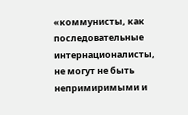«коммунисты, как последовательные интернационалисты, не могут не быть непримиримыми и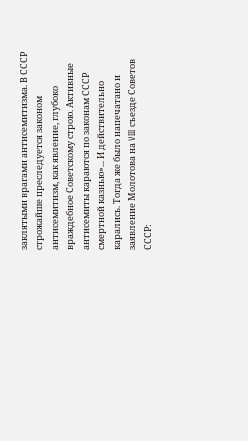заклятыми врагами антисемитизма. В СССР строжайше преследуется законом антисемитизм, как явление, глубоко враждебное Советскому строю. Активные антисемиты караются по законам СССР смертной казнью»... И действительно карались. Тогда же было напечатано и заявление Молотова на VIII съезде Советов СССР: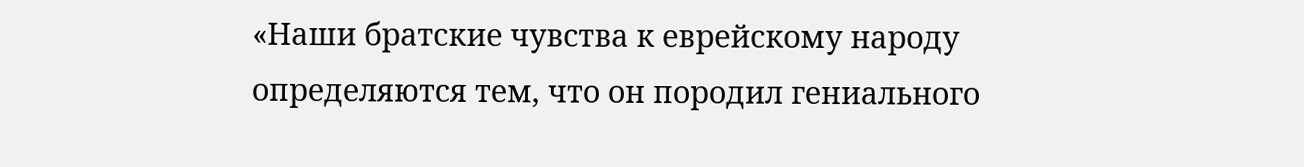«Наши братские чувства к еврейскому народу определяются тем, что он породил гениального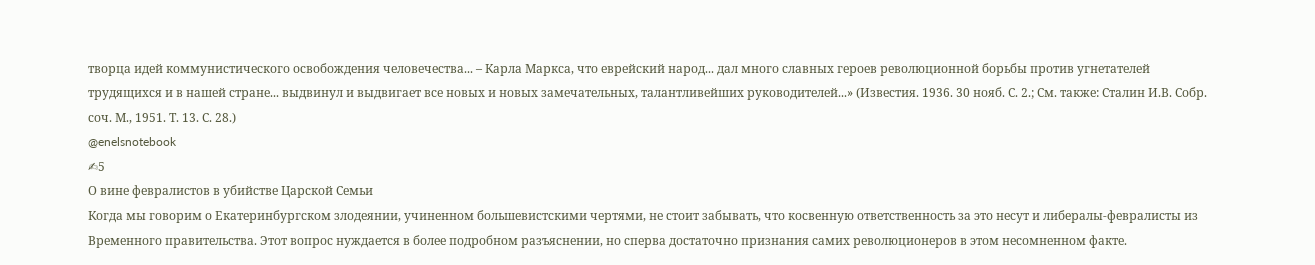творца идей коммунистического освобождения человечества... – Карла Маркса, что еврейский народ... дал много славных героев революционной борьбы против угнетателей трудящихся и в нашей стране... выдвинул и выдвигает все новых и новых замечательных, талантливейших руководителей...» (Известия. 1936. 30 нояб. С. 2.; См. также: Сталин И.В. Собр. соч. М., 1951. Т. 13. С. 28.)
@enelsnotebook
✍5
О вине февралистов в убийстве Царской Семьи
Когда мы говорим о Екатеринбургском злодеянии, учиненном большевистскими чертями, не стоит забывать, что косвенную ответственность за это несут и либералы-февралисты из Временного правительства. Этот вопрос нуждается в более подробном разъяснении, но сперва достаточно признания самих революционеров в этом несомненном факте.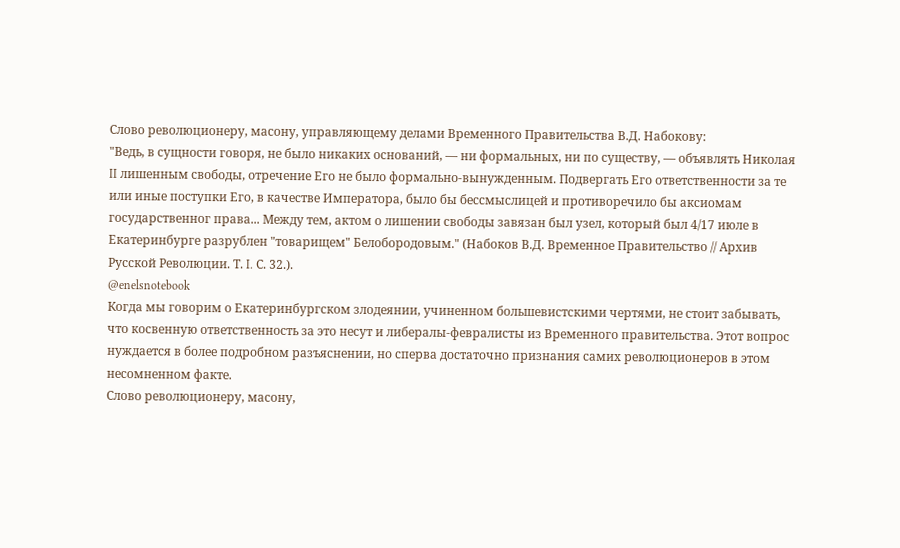Слово революционеру, масону, управляющему делами Временного Правительства В.Д. Набокову:
"Ведь, в сущности говоря, не было никаких оснований, — ни формальных, ни по существу, — объявлять Николая II лишенным свободы, отречение Его не было формально-вынужденным. Подвергать Его ответственности за те или иные поступки Его, в качестве Императора, было бы бессмыслицей и противоречило бы аксиомам государственног права... Между тем, актом о лишении свободы завязан был узел, который был 4/17 июле в Екатеринбурге разрублен "товарищем" Белобородовым." (Набоков В.Д. Временное Правительство // Архив Русской Революции. Т. I. С. 32.).
@enelsnotebook
Когда мы говорим о Екатеринбургском злодеянии, учиненном большевистскими чертями, не стоит забывать, что косвенную ответственность за это несут и либералы-февралисты из Временного правительства. Этот вопрос нуждается в более подробном разъяснении, но сперва достаточно признания самих революционеров в этом несомненном факте.
Слово революционеру, масону,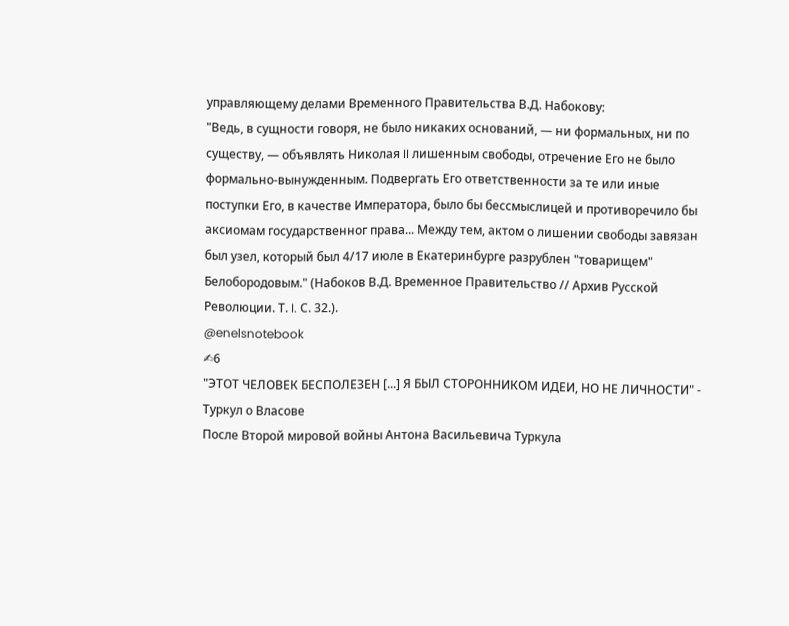управляющему делами Временного Правительства В.Д. Набокову:
"Ведь, в сущности говоря, не было никаких оснований, — ни формальных, ни по существу, — объявлять Николая II лишенным свободы, отречение Его не было формально-вынужденным. Подвергать Его ответственности за те или иные поступки Его, в качестве Императора, было бы бессмыслицей и противоречило бы аксиомам государственног права... Между тем, актом о лишении свободы завязан был узел, который был 4/17 июле в Екатеринбурге разрублен "товарищем" Белобородовым." (Набоков В.Д. Временное Правительство // Архив Русской Революции. Т. I. С. 32.).
@enelsnotebook
✍6
"ЭТОТ ЧЕЛОВЕК БЕСПОЛЕЗЕН [...] Я БЫЛ СТОРОННИКОМ ИДЕИ, НО НЕ ЛИЧНОСТИ" - Туркул о Власове
После Второй мировой войны Антона Васильевича Туркула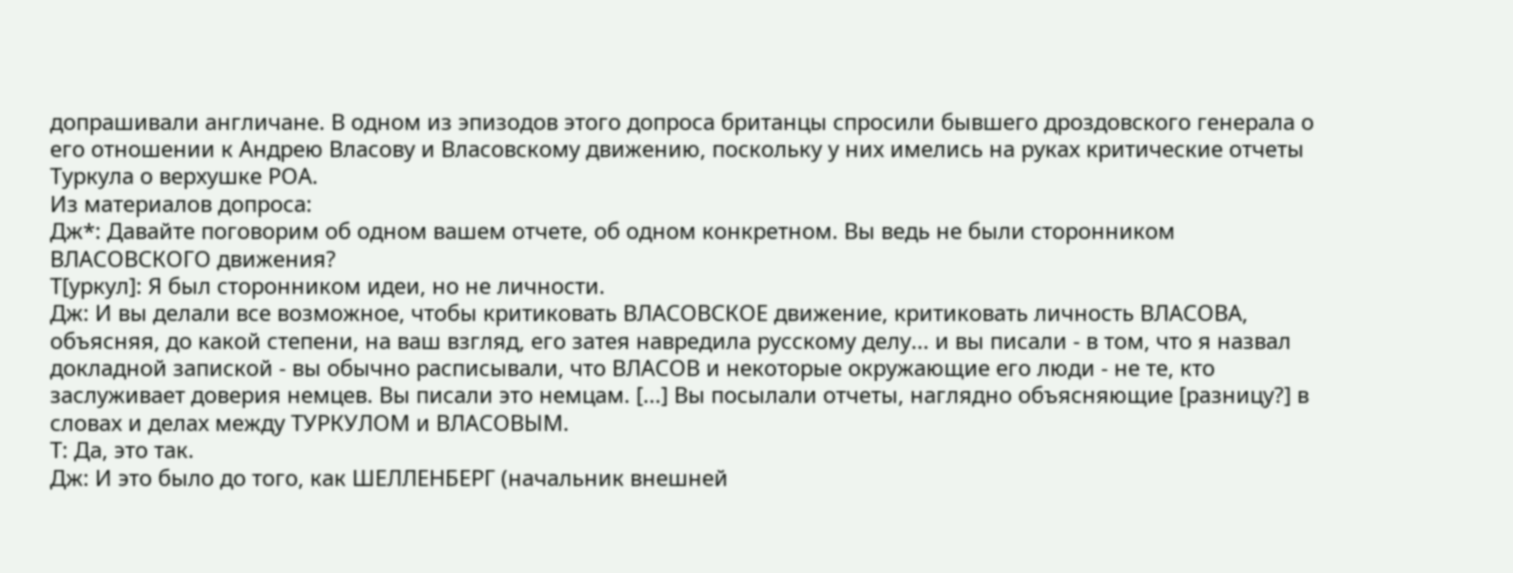допрашивали англичане. В одном из эпизодов этого допроса британцы спросили бывшего дроздовского генерала о его отношении к Андрею Власову и Власовскому движению, поскольку у них имелись на руках критические отчеты Туркула о верхушке РОА.
Из материалов допроса:
Дж*: Давайте поговорим об одном вашем отчете, об одном конкретном. Вы ведь не были сторонником ВЛАСОВСКОГО движения?
Т[уркул]: Я был сторонником идеи, но не личности.
Дж: И вы делали все возможное, чтобы критиковать ВЛАСОВСКОЕ движение, критиковать личность ВЛАСОВА, объясняя, до какой степени, на ваш взгляд, его затея навредила русскому делу... и вы писали - в том, что я назвал докладной запиской - вы обычно расписывали, что ВЛАСОВ и некоторые окружающие его люди - не те, кто заслуживает доверия немцев. Вы писали это немцам. [...] Вы посылали отчеты, наглядно объясняющие [разницу?] в словах и делах между ТУРКУЛОМ и ВЛАСОВЫМ.
Т: Да, это так.
Дж: И это было до того, как ШЕЛЛЕНБЕРГ (начальник внешней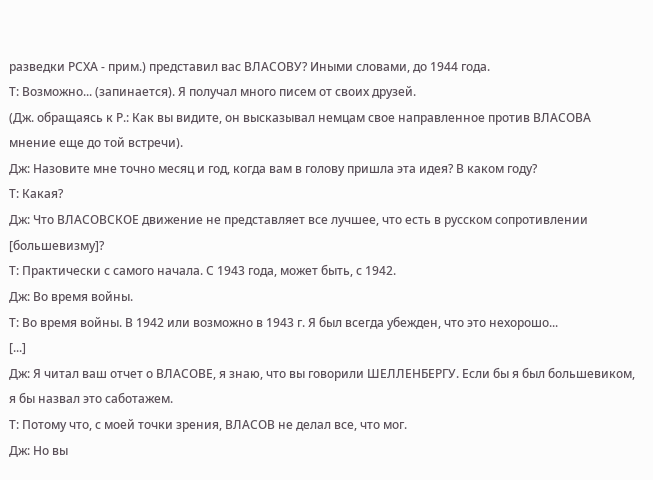разведки РСХА - прим.) представил вас ВЛАСОВУ? Иными словами, до 1944 года.
Т: Возможно... (запинается). Я получал много писем от своих друзей.
(Дж. обращаясь к Р.: Как вы видите, он высказывал немцам свое направленное против ВЛАСОВА мнение еще до той встречи).
Дж: Назовите мне точно месяц и год, когда вам в голову пришла эта идея? В каком году?
Т: Какая?
Дж: Что ВЛАСОВСКОЕ движение не представляет все лучшее, что есть в русском сопротивлении [большевизму]?
Т: Практически с самого начала. С 1943 года, может быть, с 1942.
Дж: Во время войны.
Т: Во время войны. В 1942 или возможно в 1943 г. Я был всегда убежден, что это нехорошо...
[...]
Дж: Я читал ваш отчет о ВЛАСОВЕ, я знаю, что вы говорили ШЕЛЛЕНБЕРГУ. Если бы я был большевиком, я бы назвал это саботажем.
Т: Потому что, с моей точки зрения, ВЛАСОВ не делал все, что мог.
Дж: Но вы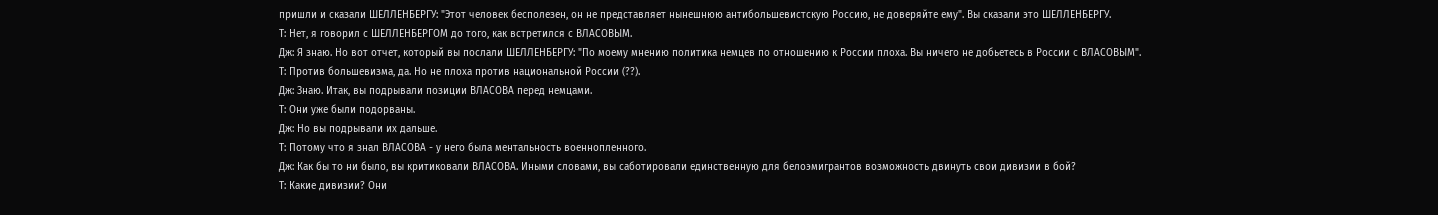пришли и сказали ШЕЛЛЕНБЕРГУ: "Этот человек бесполезен, он не представляет нынешнюю антибольшевистскую Россию, не доверяйте ему". Вы сказали это ШЕЛЛЕНБЕРГУ.
Т: Нет, я говорил с ШЕЛЛЕНБЕРГОМ до того, как встретился с ВЛАСОВЫМ.
Дж: Я знаю. Но вот отчет, который вы послали ШЕЛЛЕНБЕРГУ: "По моему мнению политика немцев по отношению к России плоха. Вы ничего не добьетесь в России с ВЛАСОВЫМ".
Т: Против большевизма, да. Но не плоха против национальной России (??).
Дж: Знаю. Итак, вы подрывали позиции ВЛАСОВА перед немцами.
Т: Они уже были подорваны.
Дж: Но вы подрывали их дальше.
Т: Потому что я знал ВЛАСОВА - у него была ментальность военнопленного.
Дж: Как бы то ни было, вы критиковали ВЛАСОВА. Иными словами, вы саботировали единственную для белоэмигрантов возможность двинуть свои дивизии в бой?
Т: Какие дивизии? Они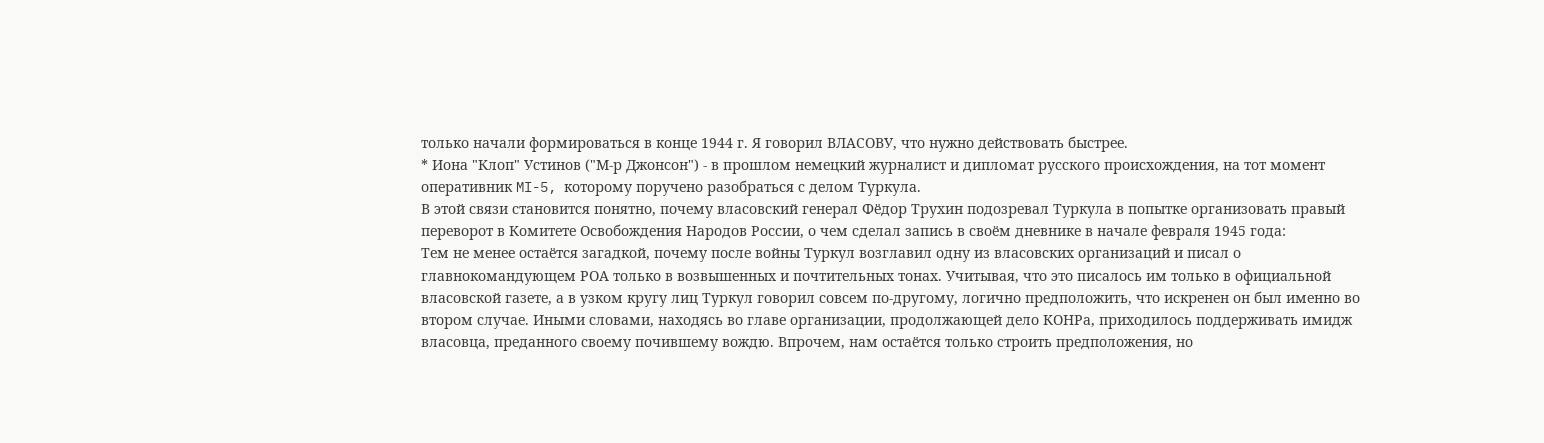только начали формироваться в конце 1944 г. Я говорил ВЛАСОВУ, что нужно действовать быстрее.
* Иона "Клоп" Устинов ("М-р Джонсон") - в прошлом немецкий журналист и дипломат русского происхождения, на тот момент оперативник MI-5, которому поручено разобраться с делом Туркула.
В этой связи становится понятно, почему власовский генерал Фёдор Трухин подозревал Туркула в попытке организовать правый переворот в Комитете Освобождения Народов России, о чем сделал запись в своём дневнике в начале февраля 1945 года:
Тем не менее остаётся загадкой, почему после войны Туркул возглавил одну из власовских организаций и писал о главнокомандующем РОА только в возвышенных и почтительных тонах. Учитывая, что это писалось им только в официальной власовской газете, а в узком кругу лиц Туркул говорил совсем по-другому, логично предположить, что искренен он был именно во втором случае. Иными словами, находясь во главе организации, продолжающей дело КОНРа, приходилось поддерживать имидж власовца, преданного своему почившему вождю. Впрочем, нам остаётся только строить предположения, но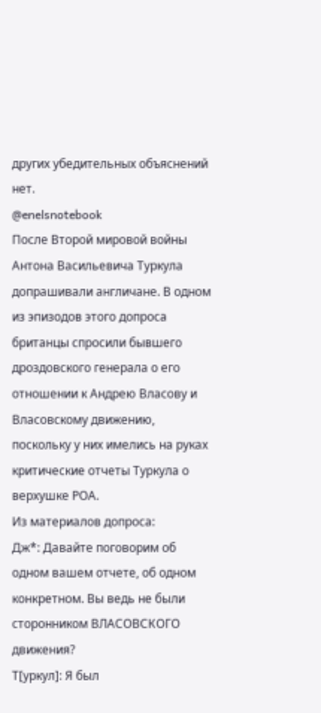других убедительных объяснений нет.
@enelsnotebook
После Второй мировой войны Антона Васильевича Туркула допрашивали англичане. В одном из эпизодов этого допроса британцы спросили бывшего дроздовского генерала о его отношении к Андрею Власову и Власовскому движению, поскольку у них имелись на руках критические отчеты Туркула о верхушке РОА.
Из материалов допроса:
Дж*: Давайте поговорим об одном вашем отчете, об одном конкретном. Вы ведь не были сторонником ВЛАСОВСКОГО движения?
Т[уркул]: Я был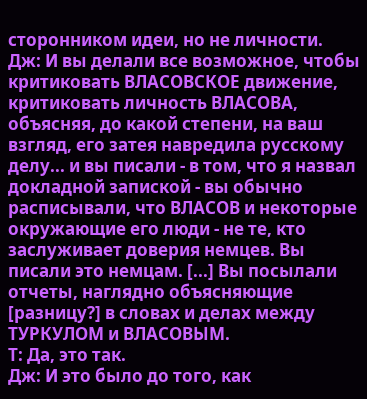сторонником идеи, но не личности.
Дж: И вы делали все возможное, чтобы критиковать ВЛАСОВСКОЕ движение, критиковать личность ВЛАСОВА, объясняя, до какой степени, на ваш взгляд, его затея навредила русскому делу... и вы писали - в том, что я назвал докладной запиской - вы обычно расписывали, что ВЛАСОВ и некоторые окружающие его люди - не те, кто заслуживает доверия немцев. Вы писали это немцам. [...] Вы посылали отчеты, наглядно объясняющие [разницу?] в словах и делах между ТУРКУЛОМ и ВЛАСОВЫМ.
Т: Да, это так.
Дж: И это было до того, как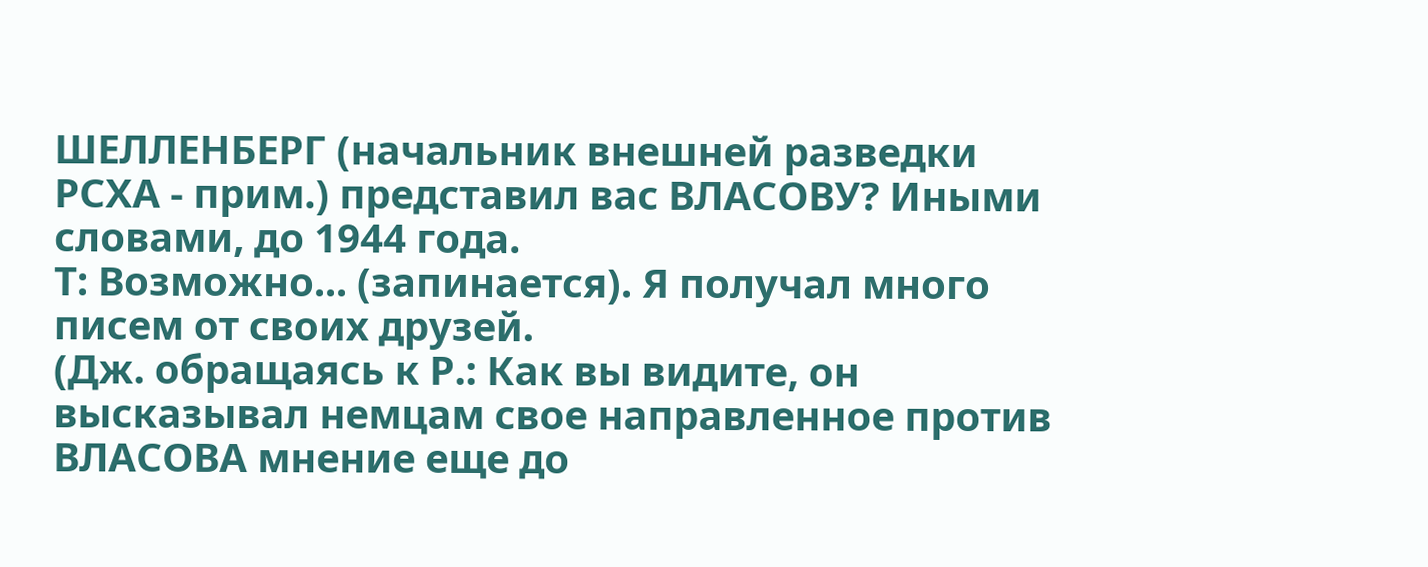ШЕЛЛЕНБЕРГ (начальник внешней разведки РСХА - прим.) представил вас ВЛАСОВУ? Иными словами, до 1944 года.
Т: Возможно... (запинается). Я получал много писем от своих друзей.
(Дж. обращаясь к Р.: Как вы видите, он высказывал немцам свое направленное против ВЛАСОВА мнение еще до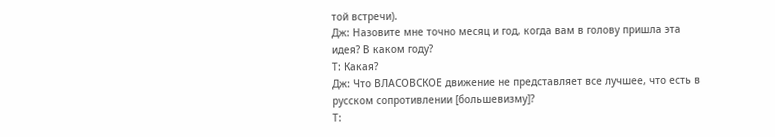той встречи).
Дж: Назовите мне точно месяц и год, когда вам в голову пришла эта идея? В каком году?
Т: Какая?
Дж: Что ВЛАСОВСКОЕ движение не представляет все лучшее, что есть в русском сопротивлении [большевизму]?
Т: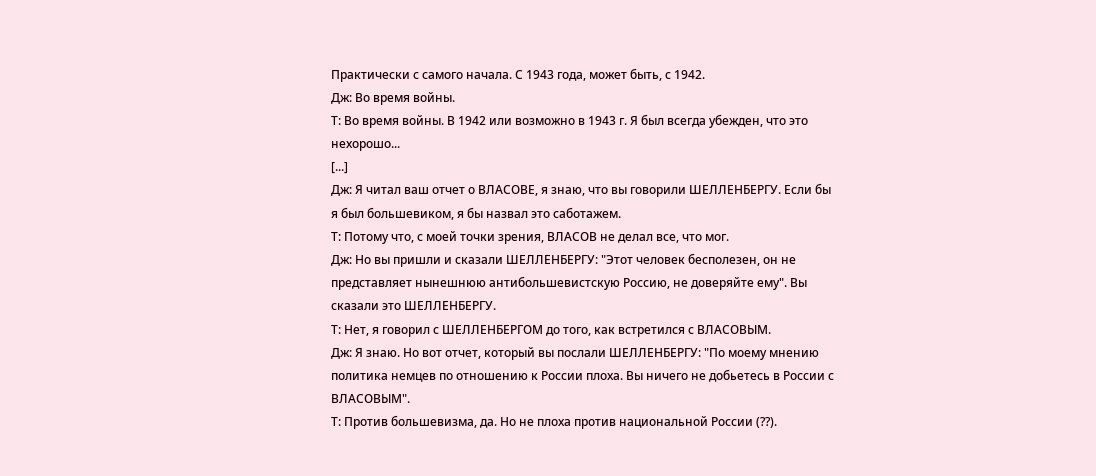Практически с самого начала. С 1943 года, может быть, с 1942.
Дж: Во время войны.
Т: Во время войны. В 1942 или возможно в 1943 г. Я был всегда убежден, что это нехорошо...
[...]
Дж: Я читал ваш отчет о ВЛАСОВЕ, я знаю, что вы говорили ШЕЛЛЕНБЕРГУ. Если бы я был большевиком, я бы назвал это саботажем.
Т: Потому что, с моей точки зрения, ВЛАСОВ не делал все, что мог.
Дж: Но вы пришли и сказали ШЕЛЛЕНБЕРГУ: "Этот человек бесполезен, он не представляет нынешнюю антибольшевистскую Россию, не доверяйте ему". Вы сказали это ШЕЛЛЕНБЕРГУ.
Т: Нет, я говорил с ШЕЛЛЕНБЕРГОМ до того, как встретился с ВЛАСОВЫМ.
Дж: Я знаю. Но вот отчет, который вы послали ШЕЛЛЕНБЕРГУ: "По моему мнению политика немцев по отношению к России плоха. Вы ничего не добьетесь в России с ВЛАСОВЫМ".
Т: Против большевизма, да. Но не плоха против национальной России (??).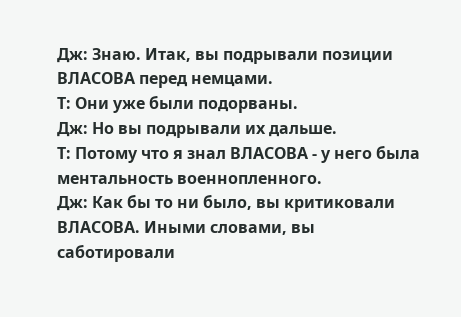Дж: Знаю. Итак, вы подрывали позиции ВЛАСОВА перед немцами.
Т: Они уже были подорваны.
Дж: Но вы подрывали их дальше.
Т: Потому что я знал ВЛАСОВА - у него была ментальность военнопленного.
Дж: Как бы то ни было, вы критиковали ВЛАСОВА. Иными словами, вы саботировали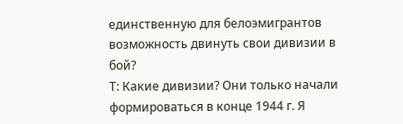единственную для белоэмигрантов возможность двинуть свои дивизии в бой?
Т: Какие дивизии? Они только начали формироваться в конце 1944 г. Я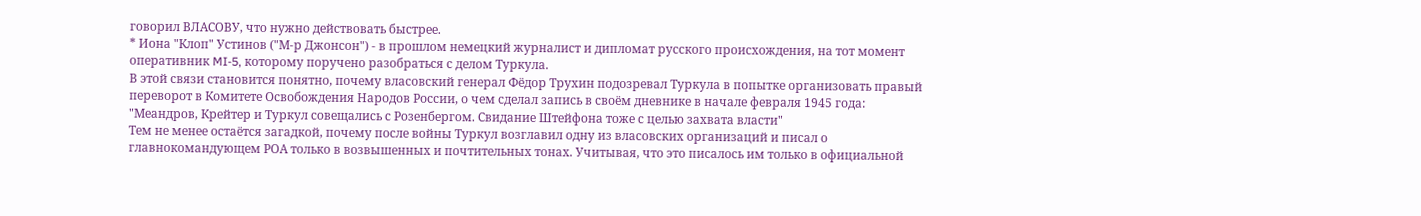говорил ВЛАСОВУ, что нужно действовать быстрее.
* Иона "Клоп" Устинов ("М-р Джонсон") - в прошлом немецкий журналист и дипломат русского происхождения, на тот момент оперативник MI-5, которому поручено разобраться с делом Туркула.
В этой связи становится понятно, почему власовский генерал Фёдор Трухин подозревал Туркула в попытке организовать правый переворот в Комитете Освобождения Народов России, о чем сделал запись в своём дневнике в начале февраля 1945 года:
"Меандров, Крейтер и Туркул совещались с Розенбергом. Свидание Штейфона тоже с целью захвата власти"
Тем не менее остаётся загадкой, почему после войны Туркул возглавил одну из власовских организаций и писал о главнокомандующем РОА только в возвышенных и почтительных тонах. Учитывая, что это писалось им только в официальной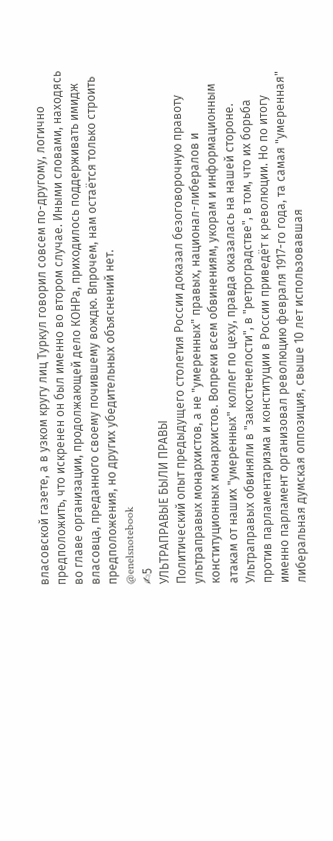власовской газете, а в узком кругу лиц Туркул говорил совсем по-другому, логично предположить, что искренен он был именно во втором случае. Иными словами, находясь во главе организации, продолжающей дело КОНРа, приходилось поддерживать имидж власовца, преданного своему почившему вождю. Впрочем, нам остаётся только строить предположения, но других убедительных объяснений нет.
@enelsnotebook
✍5
УЛЬТРАПРАВЫЕ БЫЛИ ПРАВЫ
Политический опыт предыдущего столетия России доказал безоговорочную правоту ультраправых монархистов, а не "умеренных" правых, национал-либералов и конституционных монархистов. Вопреки всем обвинениям, укорам и информационным атакам от наших "умеренных" коллег по цеху, правда оказалась на нашей стороне.
Ультраправых обвиняли в "закостенелости", в "ретроградстве", в том, что их борьба против парламентаризма и конституции в России приведёт к революции. Но по итогу именно парламент организовал революцию февраля 1917-го года, та самая "умеренная" либеральная думская оппозиция, свыше 10 лет использовавшая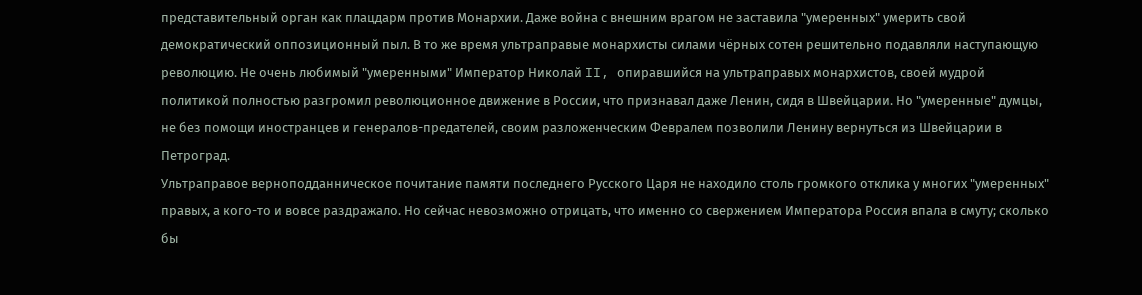представительный орган как плацдарм против Монархии. Даже война с внешним врагом не заставила "умеренных" умерить свой демократический оппозиционный пыл. В то же время ультраправые монархисты силами чёрных сотен решительно подавляли наступающую революцию. Не очень любимый "умеренными" Император Николай II, опиравшийся на ультраправых монархистов, своей мудрой политикой полностью разгромил революционное движение в России, что признавал даже Ленин, сидя в Швейцарии. Но "умеренные" думцы, не без помощи иностранцев и генералов-предателей, своим разложенческим Февралем позволили Ленину вернуться из Швейцарии в Петроград.
Ультраправое верноподданническое почитание памяти последнего Русского Царя не находило столь громкого отклика у многих "умеренных" правых, а кого-то и вовсе раздражало. Но сейчас невозможно отрицать, что именно со свержением Императора Россия впала в смуту; сколько бы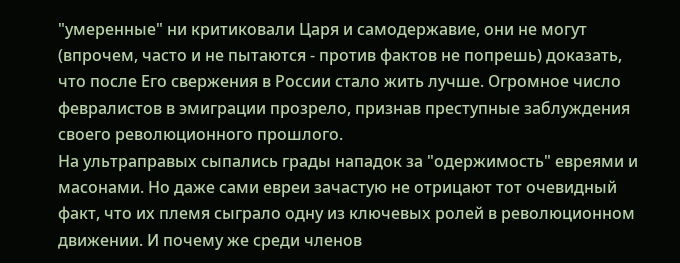"умеренные" ни критиковали Царя и самодержавие, они не могут (впрочем, часто и не пытаются - против фактов не попрешь) доказать, что после Его свержения в России стало жить лучше. Огромное число февралистов в эмиграции прозрело, признав преступные заблуждения своего революционного прошлого.
На ультраправых сыпались грады нападок за "одержимость" евреями и масонами. Но даже сами евреи зачастую не отрицают тот очевидный факт, что их племя сыграло одну из ключевых ролей в революционном движении. И почему же среди членов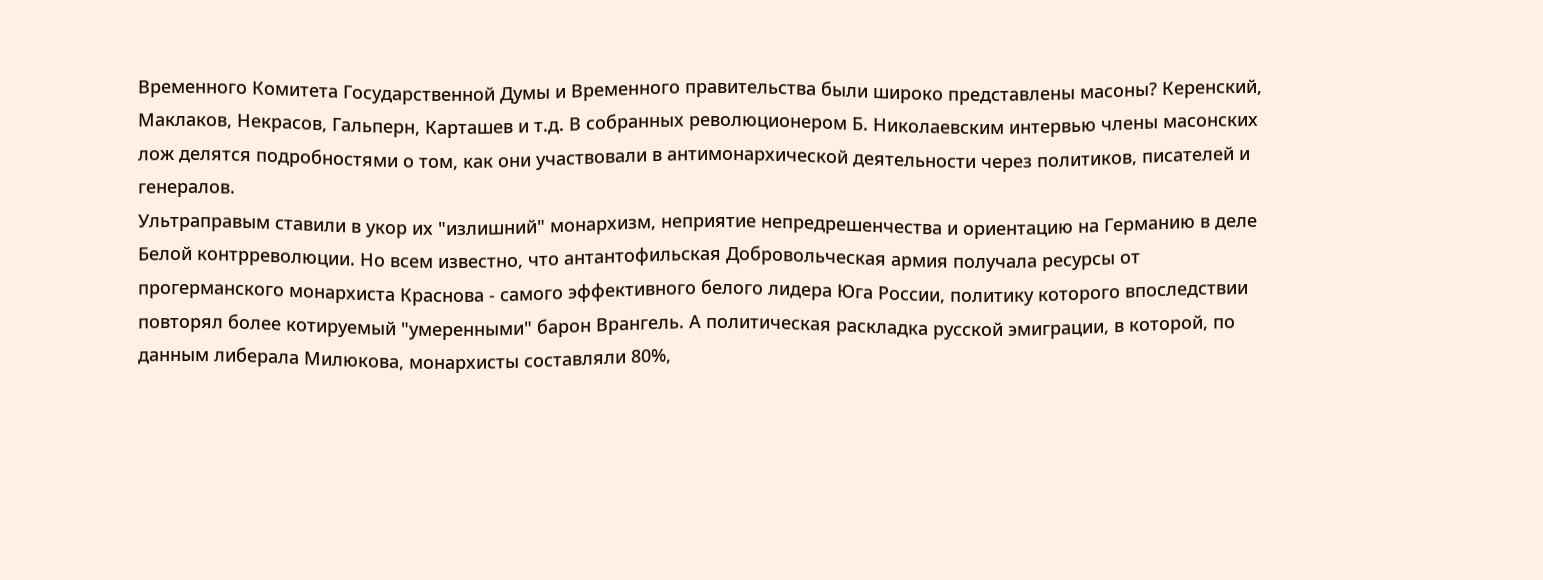Временного Комитета Государственной Думы и Временного правительства были широко представлены масоны? Керенский, Маклаков, Некрасов, Гальперн, Карташев и т.д. В собранных революционером Б. Николаевским интервью члены масонских лож делятся подробностями о том, как они участвовали в антимонархической деятельности через политиков, писателей и генералов.
Ультраправым ставили в укор их "излишний" монархизм, неприятие непредрешенчества и ориентацию на Германию в деле Белой контрреволюции. Но всем известно, что антантофильская Добровольческая армия получала ресурсы от прогерманского монархиста Краснова - самого эффективного белого лидера Юга России, политику которого впоследствии повторял более котируемый "умеренными" барон Врангель. А политическая раскладка русской эмиграции, в которой, по данным либерала Милюкова, монархисты составляли 80%,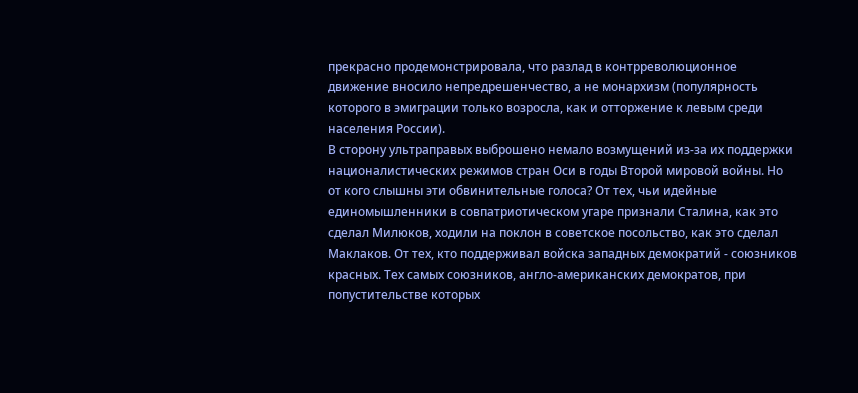прекрасно продемонстрировала, что разлад в контрреволюционное движение вносило непредрешенчество, а не монархизм (популярность которого в эмиграции только возросла, как и отторжение к левым среди населения России).
В сторону ультраправых выброшено немало возмущений из-за их поддержки националистических режимов стран Оси в годы Второй мировой войны. Но от кого слышны эти обвинительные голоса? От тех, чьи идейные единомышленники в совпатриотическом угаре признали Сталина, как это сделал Милюков, ходили на поклон в советское посольство, как это сделал Маклаков. От тех, кто поддерживал войска западных демократий - союзников красных. Тех самых союзников, англо-американских демократов, при попустительстве которых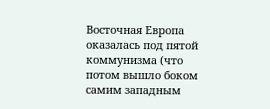Восточная Европа оказалась под пятой коммунизма (что потом вышло боком самим западным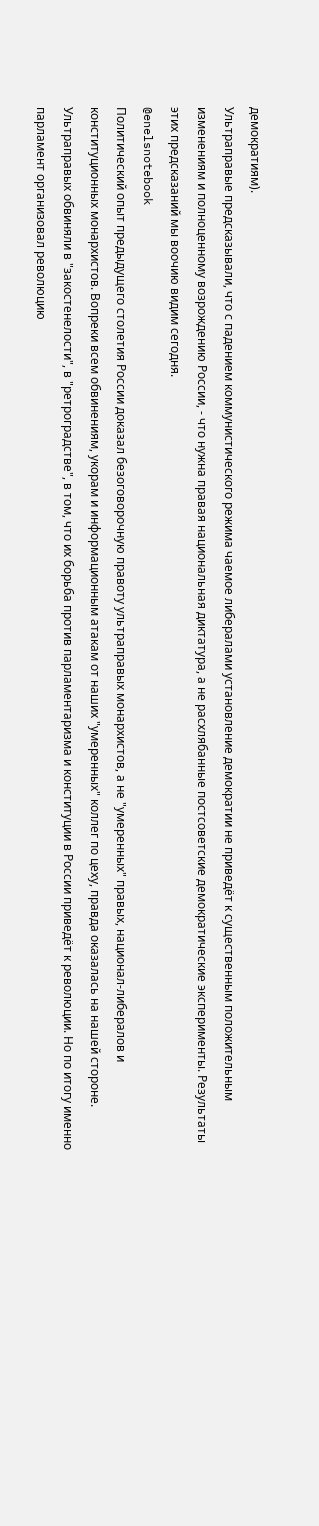демократиям).
Ультраправые предсказывали, что с падением коммунистического режима чаемое либералами установление демократии не приведёт к существенным положительным изменениям и полноценному возрождению России, - что нужна правая национальная диктатура, а не расхлябанные постсоветские демократические эксперименты. Результаты этих предсказаний мы воочию видим сегодня.
@enelsnotebook
Политический опыт предыдущего столетия России доказал безоговорочную правоту ультраправых монархистов, а не "умеренных" правых, национал-либералов и конституционных монархистов. Вопреки всем обвинениям, укорам и информационным атакам от наших "умеренных" коллег по цеху, правда оказалась на нашей стороне.
Ультраправых обвиняли в "закостенелости", в "ретроградстве", в том, что их борьба против парламентаризма и конституции в России приведёт к революции. Но по итогу именно парламент организовал революцию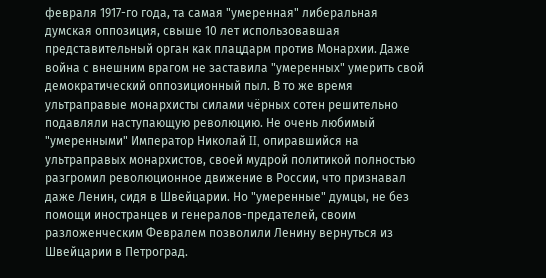февраля 1917-го года, та самая "умеренная" либеральная думская оппозиция, свыше 10 лет использовавшая представительный орган как плацдарм против Монархии. Даже война с внешним врагом не заставила "умеренных" умерить свой демократический оппозиционный пыл. В то же время ультраправые монархисты силами чёрных сотен решительно подавляли наступающую революцию. Не очень любимый "умеренными" Император Николай II, опиравшийся на ультраправых монархистов, своей мудрой политикой полностью разгромил революционное движение в России, что признавал даже Ленин, сидя в Швейцарии. Но "умеренные" думцы, не без помощи иностранцев и генералов-предателей, своим разложенческим Февралем позволили Ленину вернуться из Швейцарии в Петроград.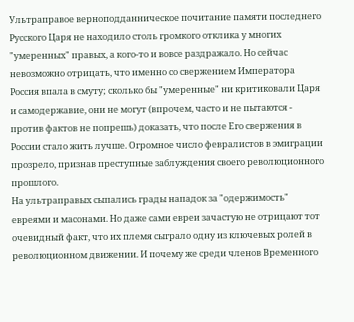Ультраправое верноподданническое почитание памяти последнего Русского Царя не находило столь громкого отклика у многих "умеренных" правых, а кого-то и вовсе раздражало. Но сейчас невозможно отрицать, что именно со свержением Императора Россия впала в смуту; сколько бы "умеренные" ни критиковали Царя и самодержавие, они не могут (впрочем, часто и не пытаются - против фактов не попрешь) доказать, что после Его свержения в России стало жить лучше. Огромное число февралистов в эмиграции прозрело, признав преступные заблуждения своего революционного прошлого.
На ультраправых сыпались грады нападок за "одержимость" евреями и масонами. Но даже сами евреи зачастую не отрицают тот очевидный факт, что их племя сыграло одну из ключевых ролей в революционном движении. И почему же среди членов Временного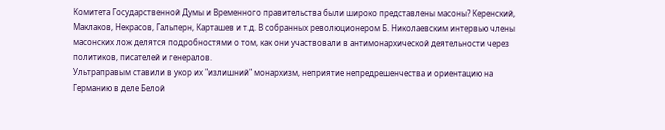Комитета Государственной Думы и Временного правительства были широко представлены масоны? Керенский, Маклаков, Некрасов, Гальперн, Карташев и т.д. В собранных революционером Б. Николаевским интервью члены масонских лож делятся подробностями о том, как они участвовали в антимонархической деятельности через политиков, писателей и генералов.
Ультраправым ставили в укор их "излишний" монархизм, неприятие непредрешенчества и ориентацию на Германию в деле Белой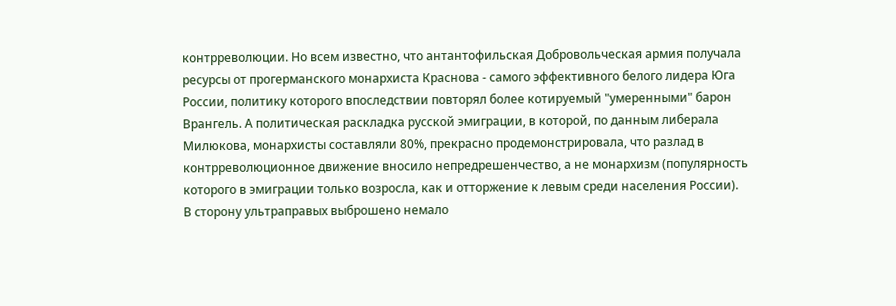контрреволюции. Но всем известно, что антантофильская Добровольческая армия получала ресурсы от прогерманского монархиста Краснова - самого эффективного белого лидера Юга России, политику которого впоследствии повторял более котируемый "умеренными" барон Врангель. А политическая раскладка русской эмиграции, в которой, по данным либерала Милюкова, монархисты составляли 80%, прекрасно продемонстрировала, что разлад в контрреволюционное движение вносило непредрешенчество, а не монархизм (популярность которого в эмиграции только возросла, как и отторжение к левым среди населения России).
В сторону ультраправых выброшено немало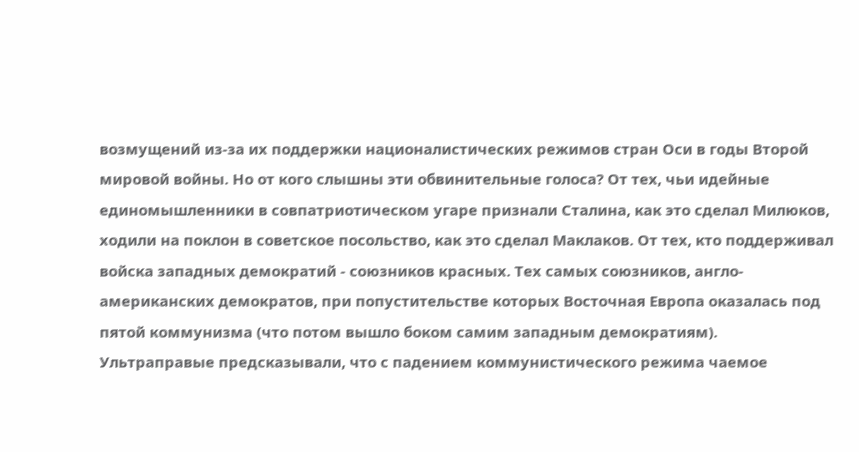возмущений из-за их поддержки националистических режимов стран Оси в годы Второй мировой войны. Но от кого слышны эти обвинительные голоса? От тех, чьи идейные единомышленники в совпатриотическом угаре признали Сталина, как это сделал Милюков, ходили на поклон в советское посольство, как это сделал Маклаков. От тех, кто поддерживал войска западных демократий - союзников красных. Тех самых союзников, англо-американских демократов, при попустительстве которых Восточная Европа оказалась под пятой коммунизма (что потом вышло боком самим западным демократиям).
Ультраправые предсказывали, что с падением коммунистического режима чаемое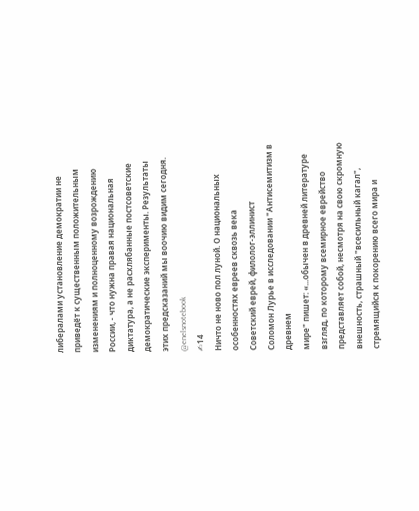либералами установление демократии не приведёт к существенным положительным изменениям и полноценному возрождению России, - что нужна правая национальная диктатура, а не расхлябанные постсоветские демократические эксперименты. Результаты этих предсказаний мы воочию видим сегодня.
@enelsnotebook
✍14
Ничто не ново пол луной. О национальных особенностях евреев сквозь века
Советский еврей, филолог-эллинист
Соломон Лурье в исследовании "Антисемитизм в древнем
мире" пишет: «...обычен в древней литературе взгляд, по которому всемирное еврейство представляет собой, несмотря на свою скромную внешность, страшный "всесильный кагал", стремящийся к покорению всего мира и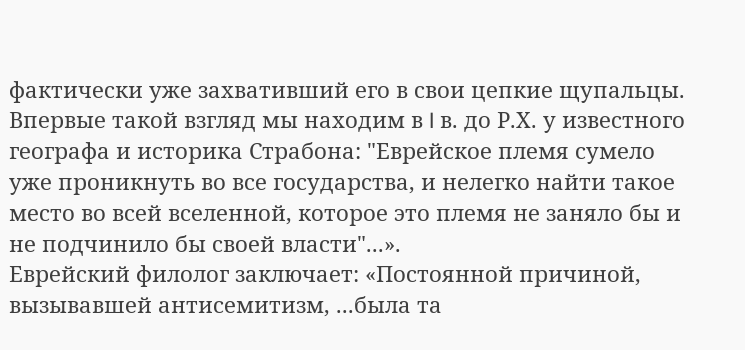фактически уже захвативший его в свои цепкие щупальцы. Впервые такой взгляд мы находим в I в. до Р.Х. у известного географа и историка Страбона: "Еврейское племя сумело
уже проникнуть во все государства, и нелегко найти такое место во всей вселенной, которое это племя не заняло бы и не подчинило бы своей власти"...».
Еврейский филолог заключает: «Постоянной причиной, вызывавшей антисемитизм, ...была та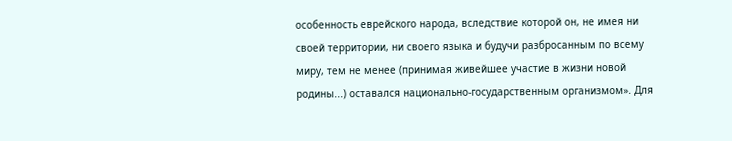особенность еврейского народа, вследствие которой он, не имея ни своей территории, ни своего языка и будучи разбросанным по всему миру, тем не менее (принимая живейшее участие в жизни новой родины...) оставался национально-государственным организмом». Для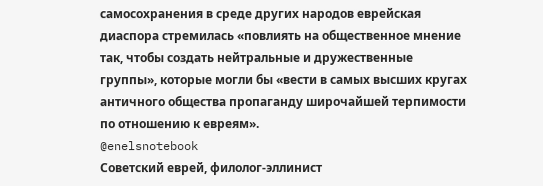самосохранения в среде других народов еврейская диаспора стремилась «повлиять на общественное мнение так, чтобы создать нейтральные и дружественные группы», которые могли бы «вести в самых высших кругах античного общества пропаганду широчайшей терпимости по отношению к евреям».
@enelsnotebook
Советский еврей, филолог-эллинист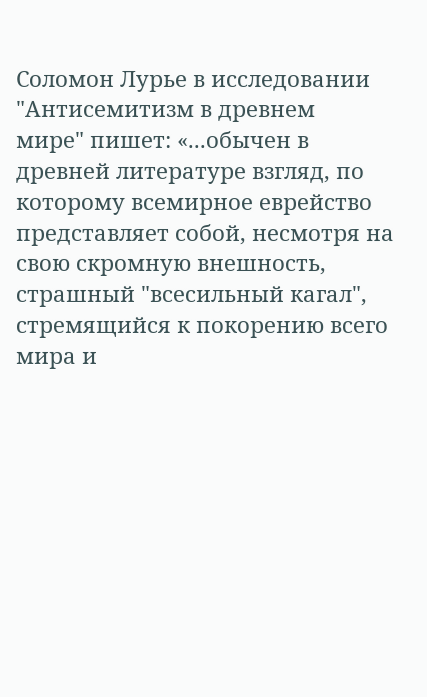Соломон Лурье в исследовании "Антисемитизм в древнем
мире" пишет: «...обычен в древней литературе взгляд, по которому всемирное еврейство представляет собой, несмотря на свою скромную внешность, страшный "всесильный кагал", стремящийся к покорению всего мира и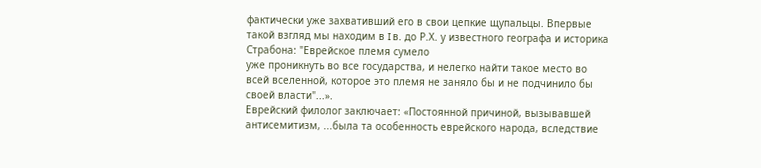фактически уже захвативший его в свои цепкие щупальцы. Впервые такой взгляд мы находим в I в. до Р.Х. у известного географа и историка Страбона: "Еврейское племя сумело
уже проникнуть во все государства, и нелегко найти такое место во всей вселенной, которое это племя не заняло бы и не подчинило бы своей власти"...».
Еврейский филолог заключает: «Постоянной причиной, вызывавшей антисемитизм, ...была та особенность еврейского народа, вследствие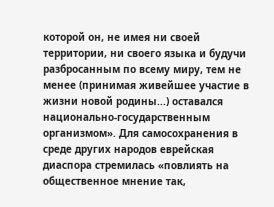которой он, не имея ни своей территории, ни своего языка и будучи разбросанным по всему миру, тем не менее (принимая живейшее участие в жизни новой родины...) оставался национально-государственным организмом». Для самосохранения в среде других народов еврейская диаспора стремилась «повлиять на общественное мнение так,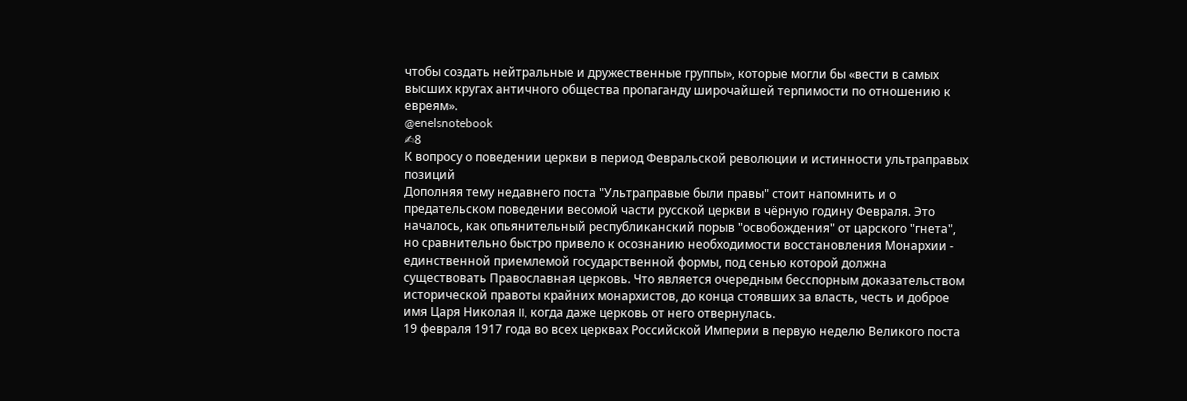чтобы создать нейтральные и дружественные группы», которые могли бы «вести в самых высших кругах античного общества пропаганду широчайшей терпимости по отношению к евреям».
@enelsnotebook
✍8
К вопросу о поведении церкви в период Февральской революции и истинности ультраправых позиций
Дополняя тему недавнего поста "Ультраправые были правы" стоит напомнить и о предательском поведении весомой части русской церкви в чёрную годину Февраля. Это началось, как опьянительный республиканский порыв "освобождения" от царского "гнета", но сравнительно быстро привело к осознанию необходимости восстановления Монархии - единственной приемлемой государственной формы, под сенью которой должна существовать Православная церковь. Что является очередным бесспорным доказательством исторической правоты крайних монархистов, до конца стоявших за власть, честь и доброе имя Царя Николая II, когда даже церковь от него отвернулась.
19 февраля 1917 года во всех церквах Российской Империи в первую неделю Великого поста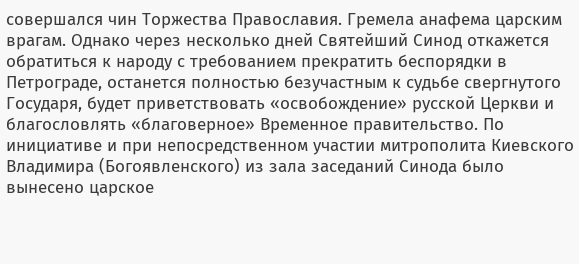совершался чин Торжества Православия. Гремела анафема царским врагам. Однако через несколько дней Святейший Синод откажется обратиться к народу с требованием прекратить беспорядки в Петрограде, останется полностью безучастным к судьбе свергнутого Государя, будет приветствовать «освобождение» русской Церкви и благословлять «благоверное» Временное правительство. По инициативе и при непосредственном участии митрополита Киевского Владимира (Богоявленского) из зала заседаний Синода было вынесено царское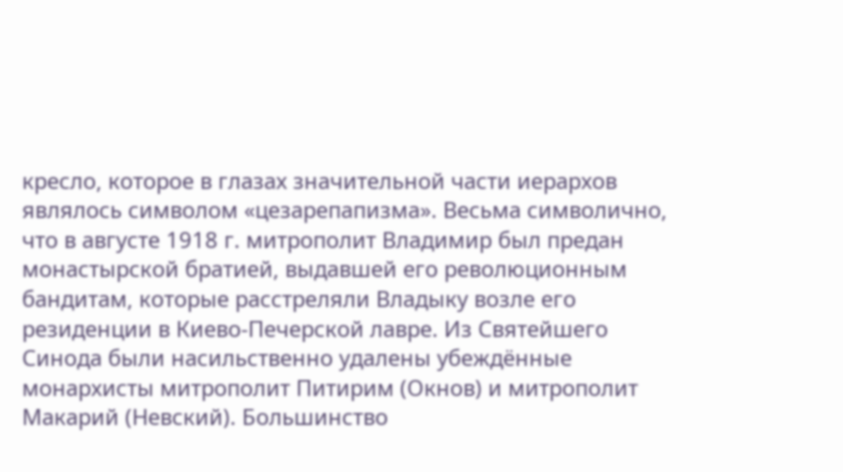кресло, которое в глазах значительной части иерархов являлось символом «цезарепапизма». Весьма символично, что в августе 1918 г. митрополит Владимир был предан монастырской братией, выдавшей его революционным бандитам, которые расстреляли Владыку возле его резиденции в Киево-Печерской лавре. Из Святейшего Синода были насильственно удалены убеждённые монархисты митрополит Питирим (Окнов) и митрополит Макарий (Невский). Большинство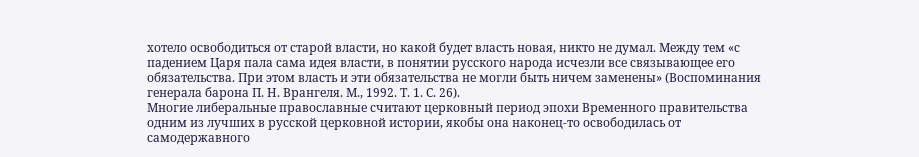хотело освободиться от старой власти, но какой будет власть новая, никто не думал. Между тем «с падением Царя пала сама идея власти, в понятии русского народа исчезли все связывающее его обязательства. При этом власть и эти обязательства не могли быть ничем заменены» (Воспоминания генерала барона П. Н. Врангеля. М., 1992. Т. 1. С. 26).
Многие либеральные православные считают церковный период эпохи Временного правительства одним из лучших в русской церковной истории, якобы она наконец-то освободилась от самодержавного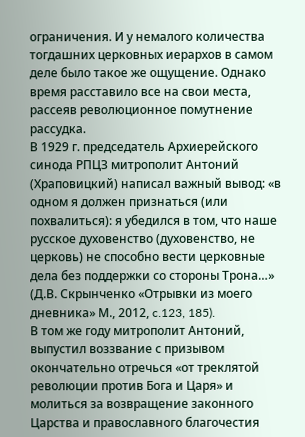ограничения. И у немалого количества тогдашних церковных иерархов в самом деле было такое же ощущение. Однако время расставило все на свои места, рассеяв революционное помутнение рассудка.
В 1929 г. председатель Архиерейского синода РПЦЗ митрополит Антоний (Храповицкий) написал важный вывод: «в одном я должен признаться (или похвалиться): я убедился в том, что наше русское духовенство (духовенство, не церковь) не способно вести церковные дела без поддержки со стороны Трона…» (Д.В. Скрынченко «Отрывки из моего дневника» М., 2012, c.123, 185).
В том же году митрополит Антоний, выпустил воззвание с призывом окончательно отречься «от треклятой революции против Бога и Царя» и молиться за возвращение законного Царства и православного благочестия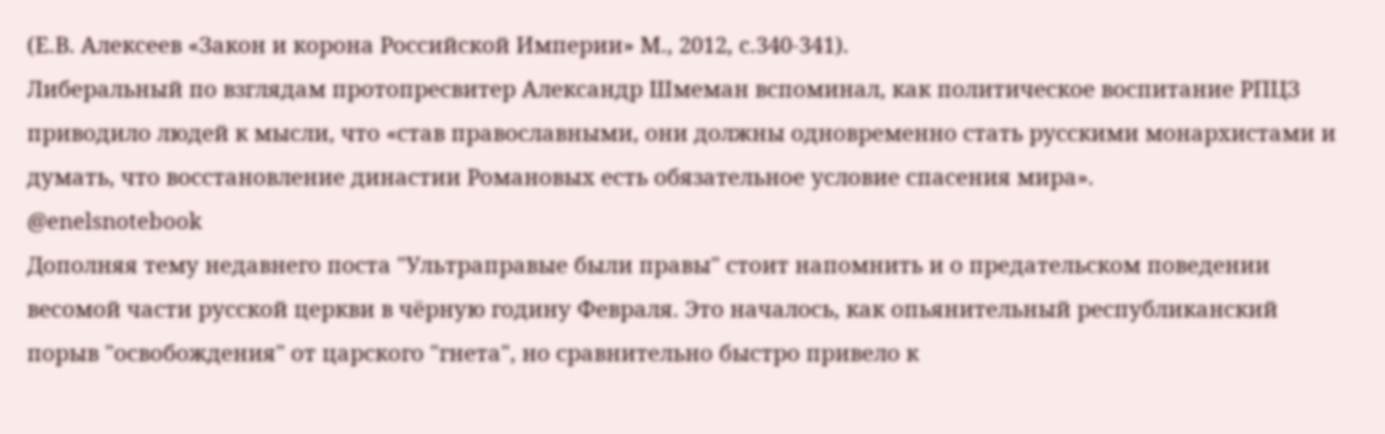(Е.В. Алексеев «Закон и корона Российской Империи» М., 2012, c.340-341).
Либеральный по взглядам протопресвитер Александр Шмеман вспоминал, как политическое воспитание РПЦЗ приводило людей к мысли, что «став православными, они должны одновременно стать русскими монархистами и думать, что восстановление династии Романовых есть обязательное условие спасения мира».
@enelsnotebook
Дополняя тему недавнего поста "Ультраправые были правы" стоит напомнить и о предательском поведении весомой части русской церкви в чёрную годину Февраля. Это началось, как опьянительный республиканский порыв "освобождения" от царского "гнета", но сравнительно быстро привело к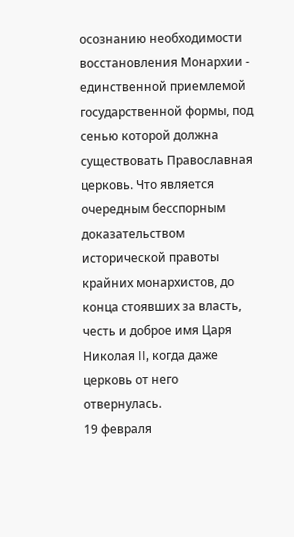осознанию необходимости восстановления Монархии - единственной приемлемой государственной формы, под сенью которой должна существовать Православная церковь. Что является очередным бесспорным доказательством исторической правоты крайних монархистов, до конца стоявших за власть, честь и доброе имя Царя Николая II, когда даже церковь от него отвернулась.
19 февраля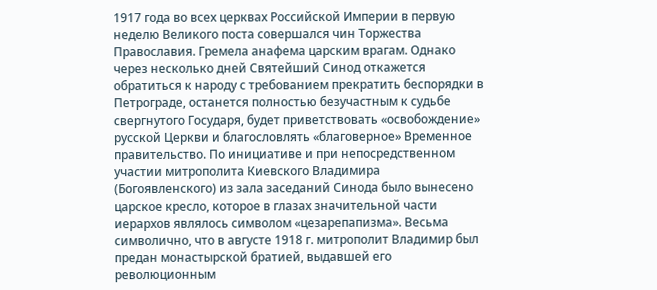1917 года во всех церквах Российской Империи в первую неделю Великого поста совершался чин Торжества Православия. Гремела анафема царским врагам. Однако через несколько дней Святейший Синод откажется обратиться к народу с требованием прекратить беспорядки в Петрограде, останется полностью безучастным к судьбе свергнутого Государя, будет приветствовать «освобождение» русской Церкви и благословлять «благоверное» Временное правительство. По инициативе и при непосредственном участии митрополита Киевского Владимира (Богоявленского) из зала заседаний Синода было вынесено царское кресло, которое в глазах значительной части иерархов являлось символом «цезарепапизма». Весьма символично, что в августе 1918 г. митрополит Владимир был предан монастырской братией, выдавшей его революционным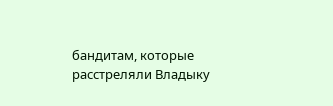бандитам, которые расстреляли Владыку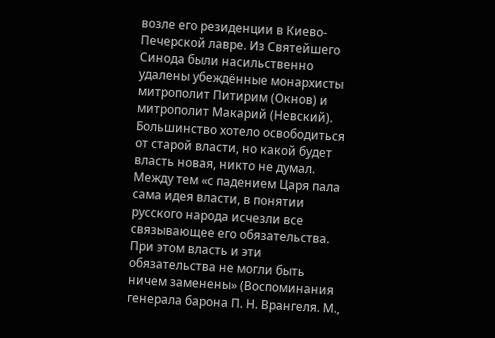возле его резиденции в Киево-Печерской лавре. Из Святейшего Синода были насильственно удалены убеждённые монархисты митрополит Питирим (Окнов) и митрополит Макарий (Невский). Большинство хотело освободиться от старой власти, но какой будет власть новая, никто не думал. Между тем «с падением Царя пала сама идея власти, в понятии русского народа исчезли все связывающее его обязательства. При этом власть и эти обязательства не могли быть ничем заменены» (Воспоминания генерала барона П. Н. Врангеля. М.,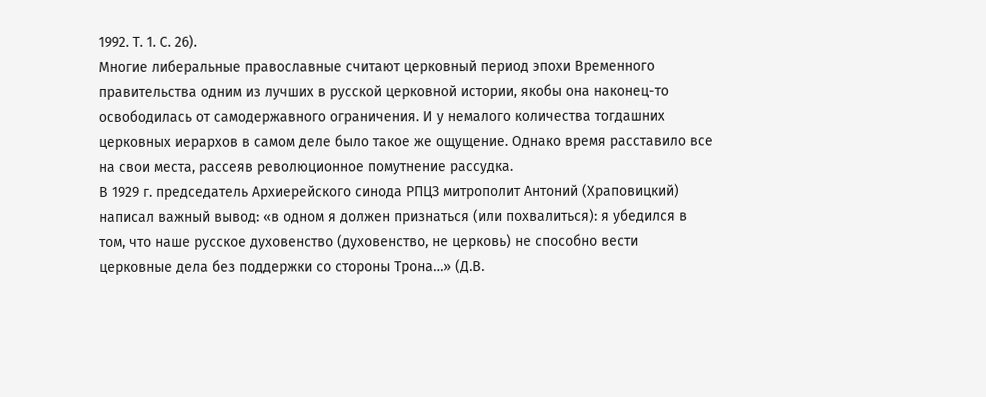1992. Т. 1. С. 26).
Многие либеральные православные считают церковный период эпохи Временного правительства одним из лучших в русской церковной истории, якобы она наконец-то освободилась от самодержавного ограничения. И у немалого количества тогдашних церковных иерархов в самом деле было такое же ощущение. Однако время расставило все на свои места, рассеяв революционное помутнение рассудка.
В 1929 г. председатель Архиерейского синода РПЦЗ митрополит Антоний (Храповицкий) написал важный вывод: «в одном я должен признаться (или похвалиться): я убедился в том, что наше русское духовенство (духовенство, не церковь) не способно вести церковные дела без поддержки со стороны Трона…» (Д.В.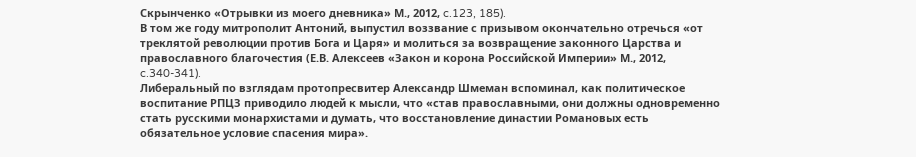Скрынченко «Отрывки из моего дневника» М., 2012, c.123, 185).
В том же году митрополит Антоний, выпустил воззвание с призывом окончательно отречься «от треклятой революции против Бога и Царя» и молиться за возвращение законного Царства и православного благочестия (Е.В. Алексеев «Закон и корона Российской Империи» М., 2012, c.340-341).
Либеральный по взглядам протопресвитер Александр Шмеман вспоминал, как политическое воспитание РПЦЗ приводило людей к мысли, что «став православными, они должны одновременно стать русскими монархистами и думать, что восстановление династии Романовых есть обязательное условие спасения мира».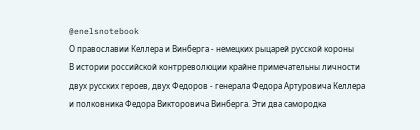@enelsnotebook
О православии Келлера и Винберга - немецких рыцарей русской короны
В истории российской контрреволюции крайне примечательны личности двух русских героев, двух Федоров - генерала Федора Артуровича Келлера и полковника Федора Викторовича Винберга. Эти два самородка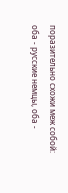поразительно схожи меж собой: оба - русские немцы, оба -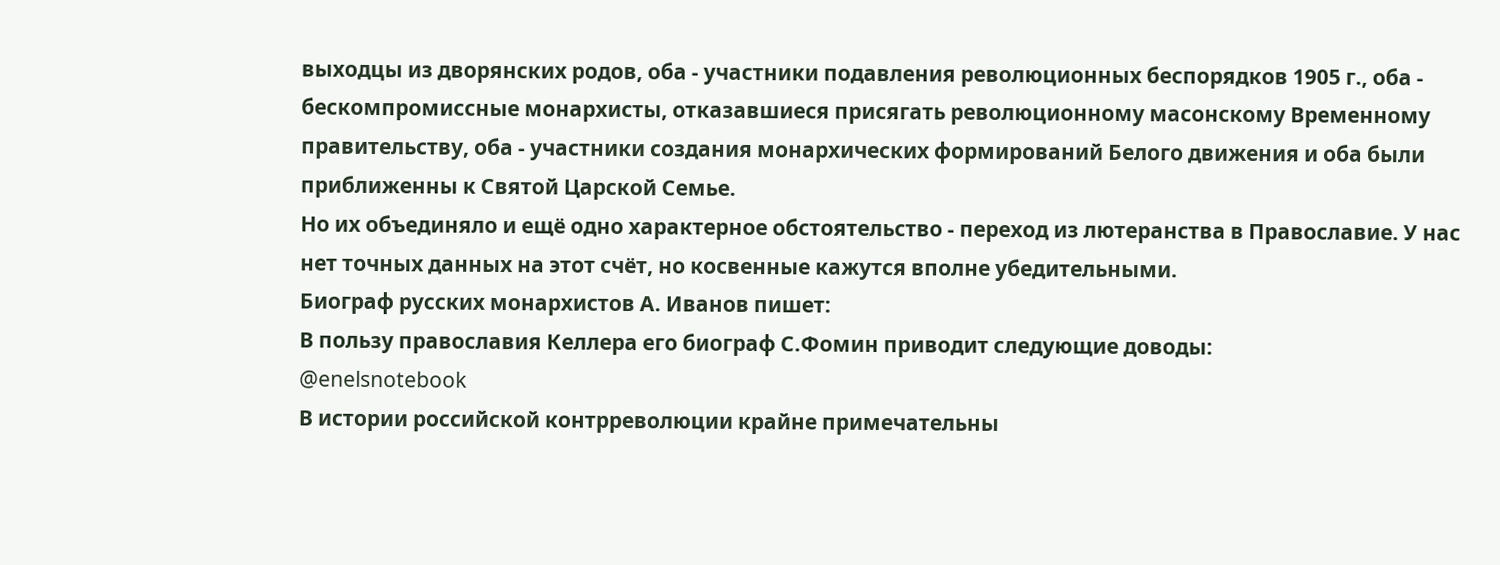выходцы из дворянских родов, оба - участники подавления революционных беспорядков 1905 г., оба - бескомпромиссные монархисты, отказавшиеся присягать революционному масонскому Временному правительству, оба - участники создания монархических формирований Белого движения и оба были приближенны к Святой Царской Семье.
Но их объединяло и ещё одно характерное обстоятельство - переход из лютеранства в Православие. У нас нет точных данных на этот счёт, но косвенные кажутся вполне убедительными.
Биограф русских монархистов А. Иванов пишет:
В пользу православия Келлера его биограф С.Фомин приводит следующие доводы:
@enelsnotebook
В истории российской контрреволюции крайне примечательны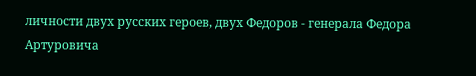личности двух русских героев, двух Федоров - генерала Федора Артуровича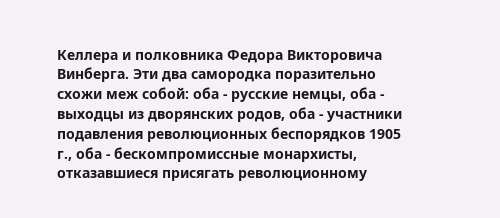Келлера и полковника Федора Викторовича Винберга. Эти два самородка поразительно схожи меж собой: оба - русские немцы, оба - выходцы из дворянских родов, оба - участники подавления революционных беспорядков 1905 г., оба - бескомпромиссные монархисты, отказавшиеся присягать революционному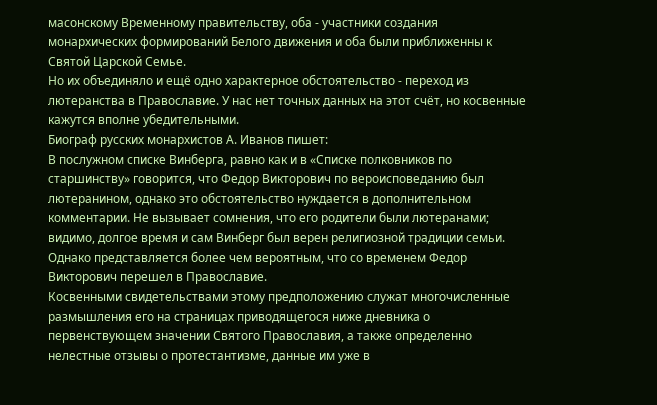масонскому Временному правительству, оба - участники создания монархических формирований Белого движения и оба были приближенны к Святой Царской Семье.
Но их объединяло и ещё одно характерное обстоятельство - переход из лютеранства в Православие. У нас нет точных данных на этот счёт, но косвенные кажутся вполне убедительными.
Биограф русских монархистов А. Иванов пишет:
В послужном списке Винберга, равно как и в «Списке полковников по старшинству» говорится, что Федор Викторович по вероисповеданию был лютеранином, однако это обстоятельство нуждается в дополнительном комментарии. Не вызывает сомнения, что его родители были лютеранами; видимо, долгое время и сам Винберг был верен религиозной традиции семьи. Однако представляется более чем вероятным, что со временем Федор Викторович перешел в Православие.
Косвенными свидетельствами этому предположению служат многочисленные размышления его на страницах приводящегося ниже дневника о первенствующем значении Святого Православия, а также определенно нелестные отзывы о протестантизме, данные им уже в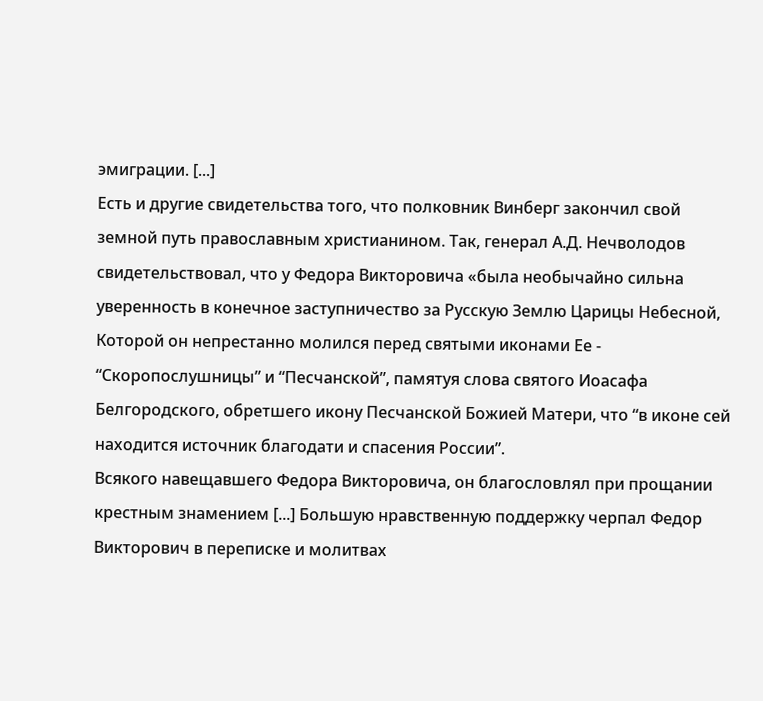эмиграции. [...]
Есть и другие свидетельства того, что полковник Винберг закончил свой земной путь православным христианином. Так, генерал А.Д. Нечволодов свидетельствовал, что у Федора Викторовича «была необычайно сильна уверенность в конечное заступничество за Русскую Землю Царицы Небесной, Которой он непрестанно молился перед святыми иконами Ее - “Скоропослушницы” и “Песчанской”, памятуя слова святого Иоасафа Белгородского, обретшего икону Песчанской Божией Матери, что “в иконе сей находится источник благодати и спасения России”.
Всякого навещавшего Федора Викторовича, он благословлял при прощании крестным знамением [...] Большую нравственную поддержку черпал Федор Викторович в переписке и молитвах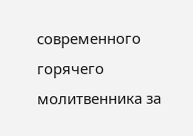современного горячего молитвенника за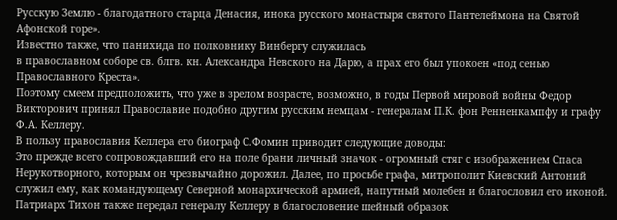Русскую Землю - благодатного старца Денасия, инока русского монастыря святого Пантелеймона на Святой Афонской горе».
Известно также, что панихида по полковнику Винбергу служилась
в православном соборе св. блгв. кн. Александра Невского на Дарю, а прах его был упокоен «под сенью Православного Креста».
Поэтому смеем предположить, что уже в зрелом возрасте, возможно, в годы Первой мировой войны Федор Викторович принял Православие подобно другим русским немцам - генералам П.К. фон Ренненкампфу и графу Ф.А. Келлеру.
В пользу православия Келлера его биограф С.Фомин приводит следующие доводы:
Это прежде всего сопровождавший его на поле брани личный значок - огромный стяг с изображением Спаса Нерукотворного, которым он чрезвычайно дорожил. Далее, по просьбе графа, митрополит Киевский Антоний служил ему, как командующему Северной монархической армией, напутный молебен и благословил его иконой. Патриарх Тихон также передал генералу Келлеру в благословение шейный образок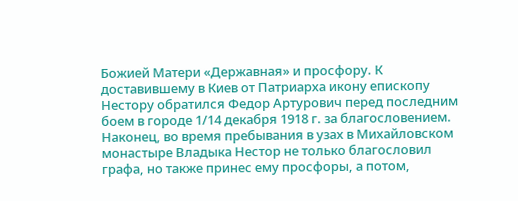Божией Матери «Державная» и просфору. К доставившему в Киев от Патриарха икону епископу Нестору обратился Федор Артурович перед последним боем в городе 1/14 декабря 1918 г. за благословением. Наконец, во время пребывания в узах в Михайловском монастыре Владыка Нестор не только благословил графа, но также принес ему просфоры, а потом,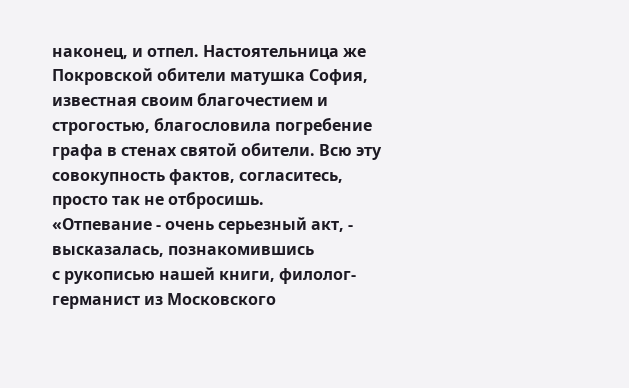наконец, и отпел. Настоятельница же Покровской обители матушка София, известная своим благочестием и строгостью, благословила погребение графа в стенах святой обители. Всю эту совокупность фактов, согласитесь,
просто так не отбросишь.
«Отпевание - очень серьезный акт, - высказалась, познакомившись
с рукописью нашей книги, филолог-германист из Московского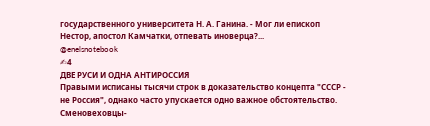государственного университета Н. А. Ганина. - Мог ли епископ Нестор, апостол Камчатки, отпевать иноверца?...
@enelsnotebook
✍4
ДВЕ РУСИ И ОДНА АНТИРОССИЯ
Правыми исписаны тысячи строк в доказательство концепта "СССР - не Россия", однако часто упускается одно важное обстоятельство.
Сменовеховцы-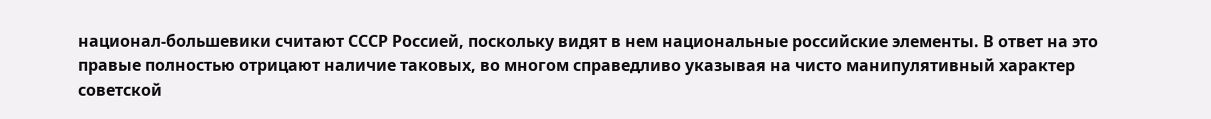национал-большевики считают СССР Россией, поскольку видят в нем национальные российские элементы. В ответ на это правые полностью отрицают наличие таковых, во многом справедливо указывая на чисто манипулятивный характер советской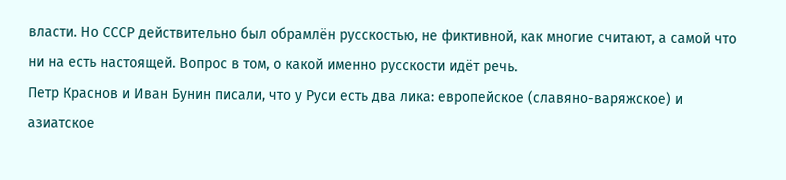власти. Но СССР действительно был обрамлён русскостью, не фиктивной, как многие считают, а самой что ни на есть настоящей. Вопрос в том, о какой именно русскости идёт речь.
Петр Краснов и Иван Бунин писали, что у Руси есть два лика: европейское (славяно-варяжское) и азиатское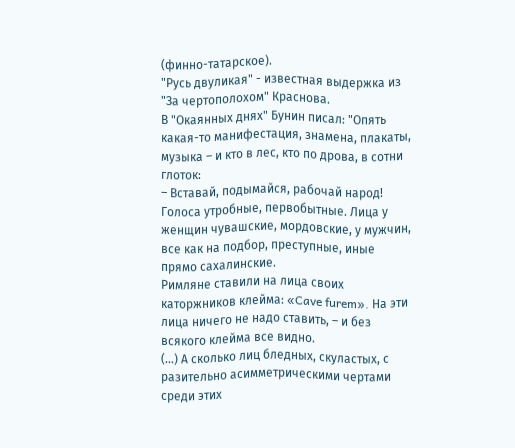(финно-татарское).
"Русь двуликая" - известная выдержка из "За чертополохом" Краснова.
В "Окаянных днях" Бунин писал: "Опять какая-то манифестация, знамена, плакаты, музыка – и кто в лес, кто по дрова, в сотни глоток:
– Вставай, подымайся, рабочай народ!
Голоса утробные, первобытные. Лица у женщин чувашские, мордовские, у мужчин, все как на подбор, преступные, иные прямо сахалинские.
Римляне ставили на лица своих каторжников клейма: «Cave furem». На эти лица ничего не надо ставить, – и без всякого клейма все видно.
(...) А сколько лиц бледных, скуластых, с разительно асимметрическими чертами среди этих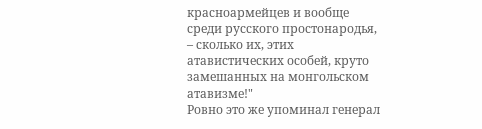красноармейцев и вообще среди русского простонародья, – сколько их, этих атавистических особей, круто замешанных на монгольском атавизме!"
Ровно это же упоминал генерал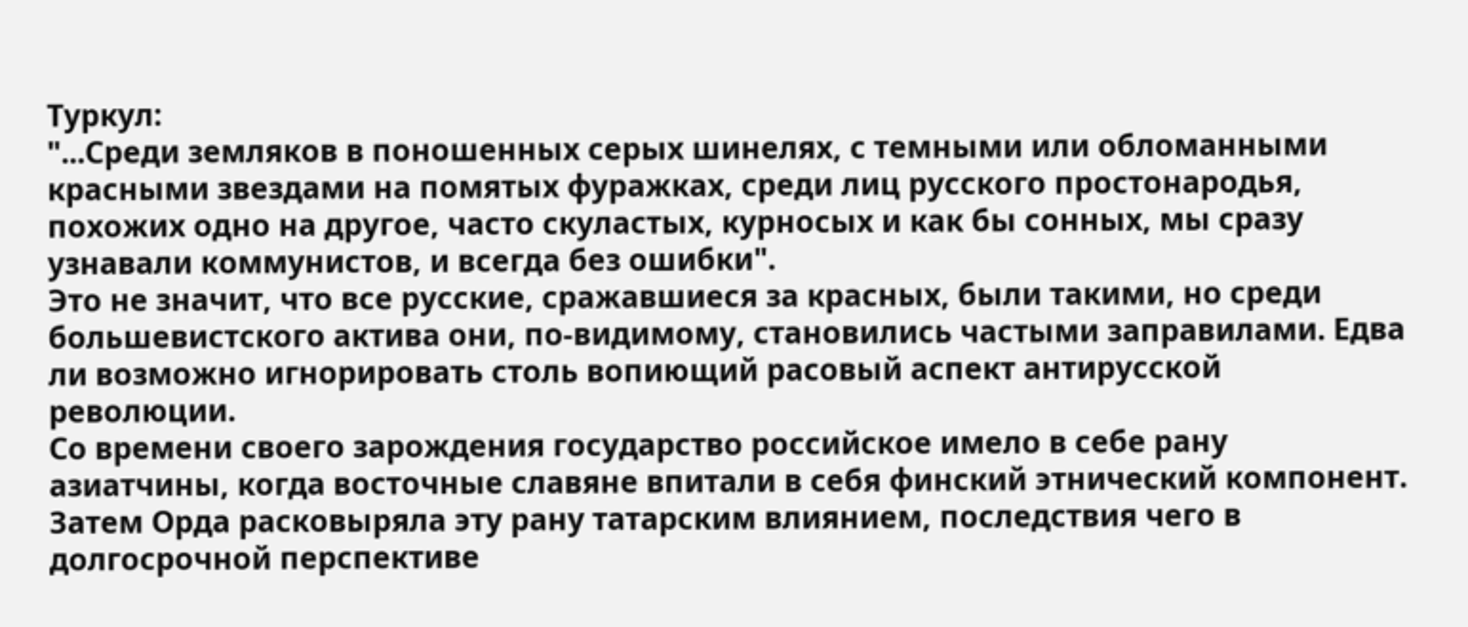Туркул:
"...Среди земляков в поношенных серых шинелях, с темными или обломанными красными звездами на помятых фуражках, среди лиц русского простонародья, похожих одно на другое, часто скуластых, курносых и как бы сонных, мы сразу узнавали коммунистов, и всегда без ошибки".
Это не значит, что все русские, сражавшиеся за красных, были такими, но среди большевистского актива они, по-видимому, становились частыми заправилами. Едва ли возможно игнорировать столь вопиющий расовый аспект антирусской революции.
Со времени своего зарождения государство российское имело в себе рану азиатчины, когда восточные славяне впитали в себя финский этнический компонент. Затем Орда расковыряла эту рану татарским влиянием, последствия чего в долгосрочной перспективе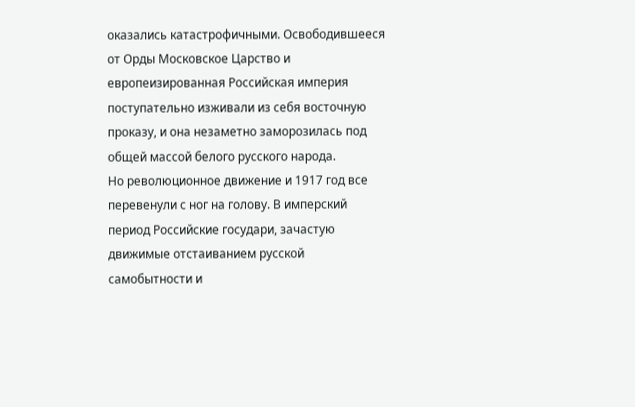оказались катастрофичными. Освободившееся от Орды Московское Царство и европеизированная Российская империя поступательно изживали из себя восточную проказу, и она незаметно заморозилась под общей массой белого русского народа.
Но революционное движение и 1917 год все перевенули с ног на голову. В имперский период Российские государи, зачастую движимые отстаиванием русской самобытности и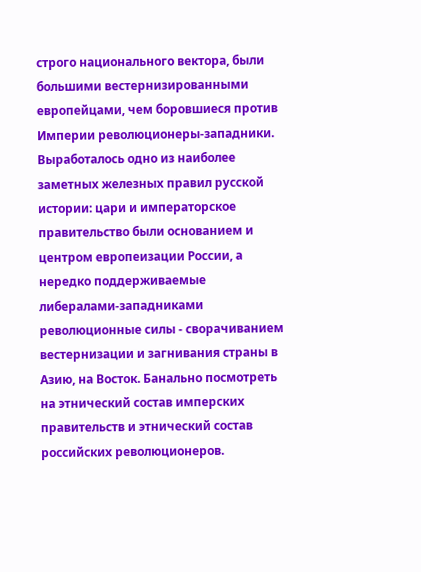строго национального вектора, были большими вестернизированными европейцами, чем боровшиеся против Империи революционеры-западники. Выработалось одно из наиболее заметных железных правил русской истории: цари и императорское правительство были основанием и центром европеизации России, а нередко поддерживаемые либералами-западниками революционные силы - сворачиванием вестернизации и загнивания страны в Азию, на Восток. Банально посмотреть на этнический состав имперских правительств и этнический состав российских революционеров.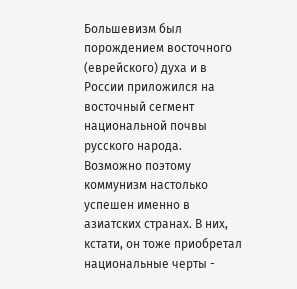Большевизм был порождением восточного (еврейского) духа и в России приложился на восточный сегмент национальной почвы русского народа. Возможно поэтому коммунизм настолько успешен именно в азиатских странах. В них, кстати, он тоже приобретал национальные черты -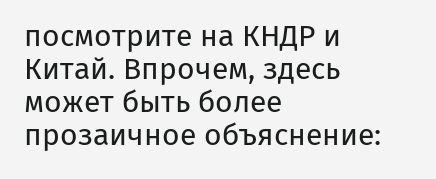посмотрите на КНДР и Китай. Впрочем, здесь может быть более прозаичное объяснение: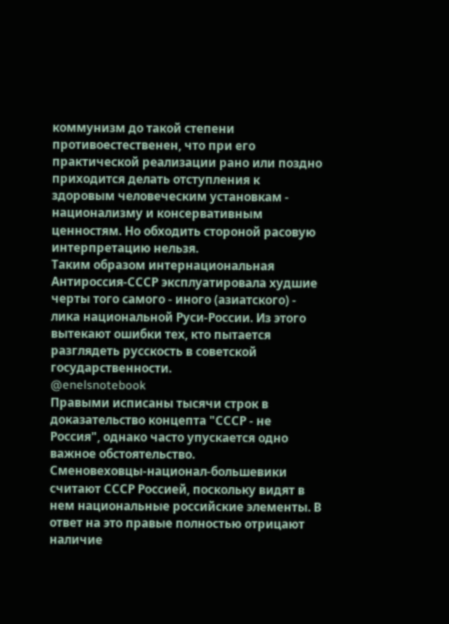коммунизм до такой степени противоестественен, что при его практической реализации рано или поздно приходится делать отступления к здоровым человеческим установкам - национализму и консервативным ценностям. Но обходить стороной расовую интерпретацию нельзя.
Таким образом интернациональная Антироссия-СССР эксплуатировала худшие черты того самого - иного (азиатского) - лика национальной Руси-России. Из этого вытекают ошибки тех, кто пытается разглядеть русскость в советской государственности.
@enelsnotebook
Правыми исписаны тысячи строк в доказательство концепта "СССР - не Россия", однако часто упускается одно важное обстоятельство.
Сменовеховцы-национал-большевики считают СССР Россией, поскольку видят в нем национальные российские элементы. В ответ на это правые полностью отрицают наличие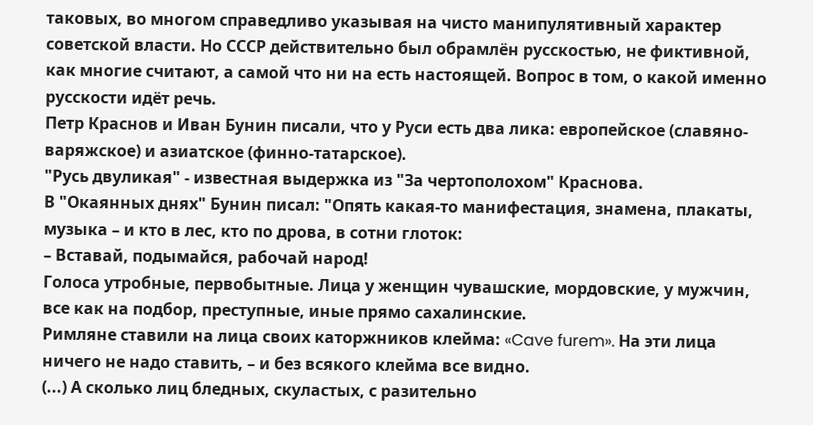таковых, во многом справедливо указывая на чисто манипулятивный характер советской власти. Но СССР действительно был обрамлён русскостью, не фиктивной, как многие считают, а самой что ни на есть настоящей. Вопрос в том, о какой именно русскости идёт речь.
Петр Краснов и Иван Бунин писали, что у Руси есть два лика: европейское (славяно-варяжское) и азиатское (финно-татарское).
"Русь двуликая" - известная выдержка из "За чертополохом" Краснова.
В "Окаянных днях" Бунин писал: "Опять какая-то манифестация, знамена, плакаты, музыка – и кто в лес, кто по дрова, в сотни глоток:
– Вставай, подымайся, рабочай народ!
Голоса утробные, первобытные. Лица у женщин чувашские, мордовские, у мужчин, все как на подбор, преступные, иные прямо сахалинские.
Римляне ставили на лица своих каторжников клейма: «Cave furem». На эти лица ничего не надо ставить, – и без всякого клейма все видно.
(...) А сколько лиц бледных, скуластых, с разительно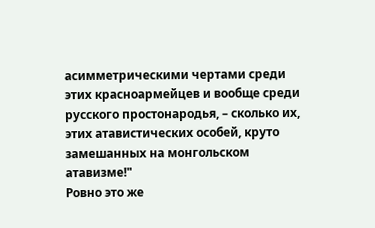асимметрическими чертами среди этих красноармейцев и вообще среди русского простонародья, – сколько их, этих атавистических особей, круто замешанных на монгольском атавизме!"
Ровно это же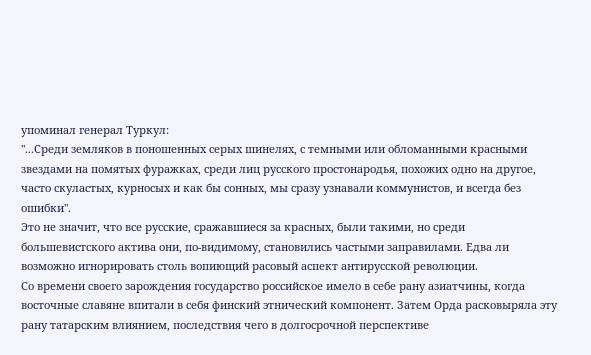упоминал генерал Туркул:
"...Среди земляков в поношенных серых шинелях, с темными или обломанными красными звездами на помятых фуражках, среди лиц русского простонародья, похожих одно на другое, часто скуластых, курносых и как бы сонных, мы сразу узнавали коммунистов, и всегда без ошибки".
Это не значит, что все русские, сражавшиеся за красных, были такими, но среди большевистского актива они, по-видимому, становились частыми заправилами. Едва ли возможно игнорировать столь вопиющий расовый аспект антирусской революции.
Со времени своего зарождения государство российское имело в себе рану азиатчины, когда восточные славяне впитали в себя финский этнический компонент. Затем Орда расковыряла эту рану татарским влиянием, последствия чего в долгосрочной перспективе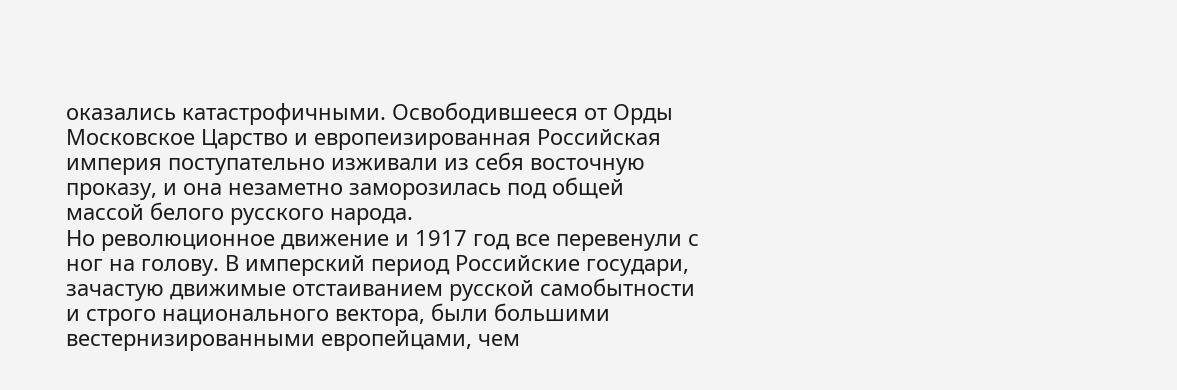оказались катастрофичными. Освободившееся от Орды Московское Царство и европеизированная Российская империя поступательно изживали из себя восточную проказу, и она незаметно заморозилась под общей массой белого русского народа.
Но революционное движение и 1917 год все перевенули с ног на голову. В имперский период Российские государи, зачастую движимые отстаиванием русской самобытности и строго национального вектора, были большими вестернизированными европейцами, чем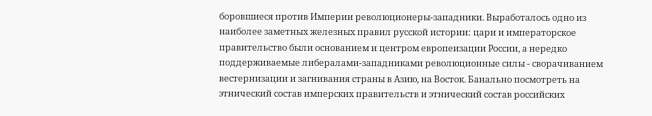боровшиеся против Империи революционеры-западники. Выработалось одно из наиболее заметных железных правил русской истории: цари и императорское правительство были основанием и центром европеизации России, а нередко поддерживаемые либералами-западниками революционные силы - сворачиванием вестернизации и загнивания страны в Азию, на Восток. Банально посмотреть на этнический состав имперских правительств и этнический состав российских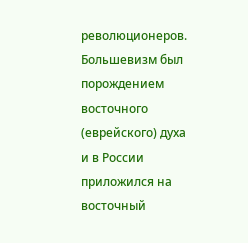революционеров.
Большевизм был порождением восточного (еврейского) духа и в России приложился на восточный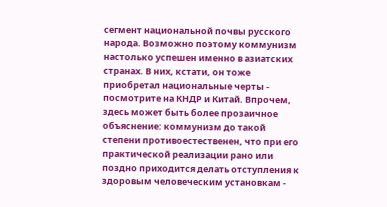сегмент национальной почвы русского народа. Возможно поэтому коммунизм настолько успешен именно в азиатских странах. В них, кстати, он тоже приобретал национальные черты - посмотрите на КНДР и Китай. Впрочем, здесь может быть более прозаичное объяснение: коммунизм до такой степени противоестественен, что при его практической реализации рано или поздно приходится делать отступления к здоровым человеческим установкам -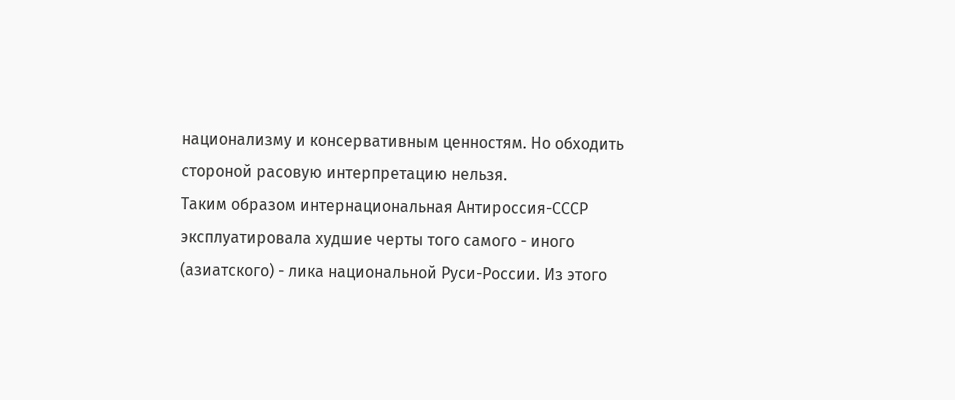национализму и консервативным ценностям. Но обходить стороной расовую интерпретацию нельзя.
Таким образом интернациональная Антироссия-СССР эксплуатировала худшие черты того самого - иного (азиатского) - лика национальной Руси-России. Из этого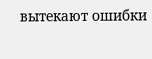вытекают ошибки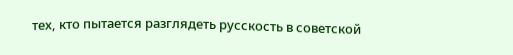тех, кто пытается разглядеть русскость в советской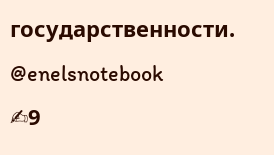государственности.
@enelsnotebook
✍9